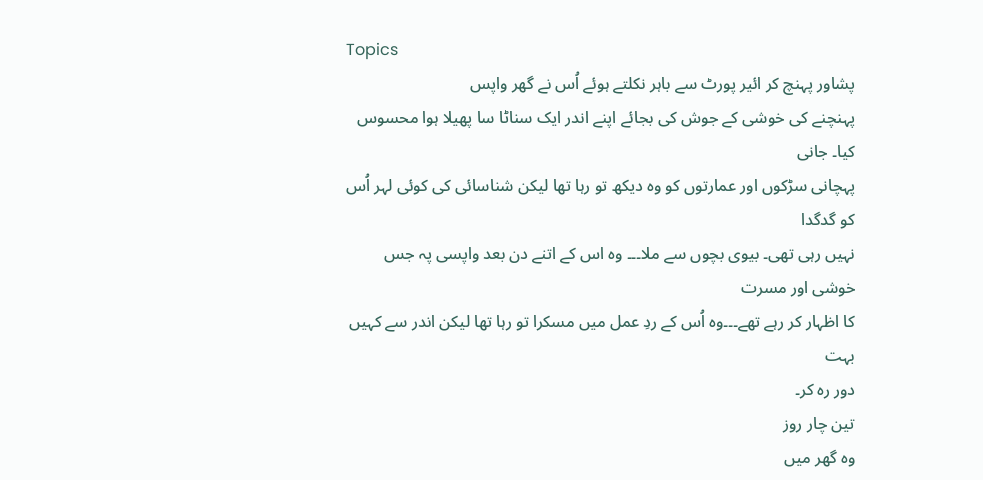Topics
پشاور پہنچ کر ائیر پورٹ سے باہر نکلتے ہوئے اُس نے گھر واپس
پہنچنے کی خوشی کے جوش کی بجائے اپنے اندر ایک سناٹا سا پھیلا ہوا محسوس کیا۔ جانی
پہچانی سڑکوں اور عمارتوں کو وہ دیکھ تو رہا تھا لیکن شناسائی کی کوئی لہر اُس کو گدگدا
نہیں رہی تھی۔ بیوی بچوں سے ملا۔۔۔ وہ اس کے اتنے دن بعد واپسی پہ جس خوشی اور مسرت
کا اظہار کر رہے تھے۔۔۔وہ اُس کے ردِ عمل میں مسکرا تو رہا تھا لیکن اندر سے کہیں بہت
دور رہ کر۔
تین چار روز
وہ گھر میں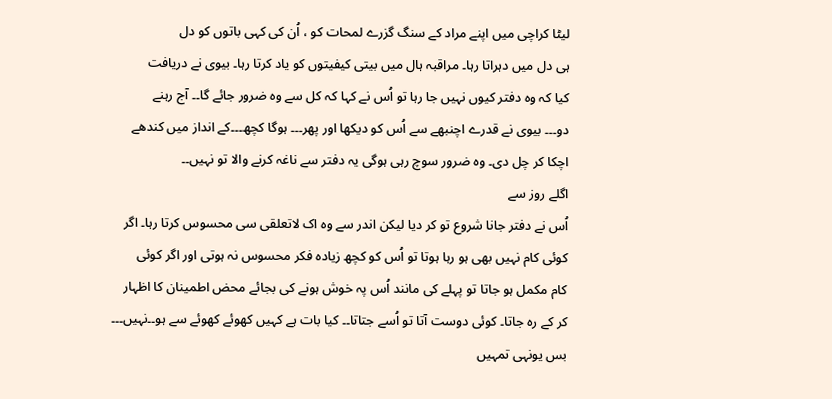لیٹا کراچی میں اپنے مراد کے سنگ گزرے لمحات کو ، اُن کی کہی باتوں کو دل
ہی دل میں دہراتا رہا۔ مراقبہ ہال میں بیتی کیفیتوں کو یاد کرتا رہا۔ بیوی نے دریافت
کیا کہ وہ دفتر کیوں نہیں جا رہا تو اُس نے کہا کہ کل سے وہ ضرور جائے گا۔۔ آج رہنے
دو۔۔۔ بیوی نے قدرے اچنبھے سے اُس کو دیکھا اور پھر۔۔۔ ہوگا کچھ۔۔۔کے انداز میں کندھے
اچکا کر چل دی۔ وہ ضرور سوچ رہی ہوگی یہ دفتر سے ناغہ کرنے والا تو نہیں۔۔
اگلے روز سے
اُس نے دفتر جانا شروع تو کر دیا لیکن اندر سے وہ اک لاتعلقی سی محسوس کرتا رہا۔ اگر
کوئی کام نہیں بھی ہو رہا ہوتا تو اُس کو کچھ زیادہ فکر محسوس نہ ہوتی اور اگر کوئی
کام مکمل ہو جاتا تو پہلے کی مانند اُس پہ خوش ہونے کی بجائے محض اطمینان کا اظہار
کر کے رہ جاتا۔ کوئی دوست آتا تو اُسے جتاتا۔۔ کیا بات ہے کہیں کھوئے کھوئے سے ہو۔۔نہیں۔۔۔
بس یونہی تمہیں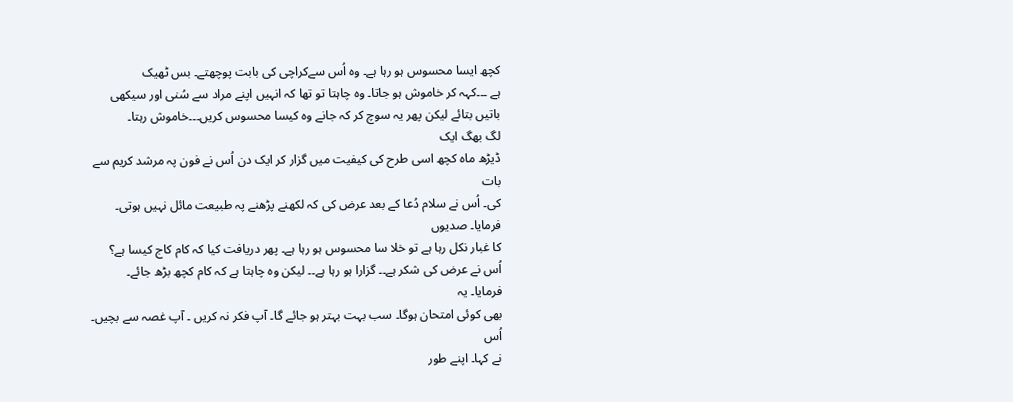کچھ ایسا محسوس ہو رہا ہے۔ وہ اُس سےکراچی کی بابت پوچھتے۔ بس ٹھیک
ہے ۔۔۔کہہ کر خاموش ہو جاتا۔ وہ چاہتا تو تھا کہ انہیں اپنے مراد سے سُنی اور سیکھی
باتیں بتائے لیکن پھر یہ سوچ کر کہ جانے وہ کیسا محسوس کریں۔۔۔خاموش رہتا۔
لگ بھگ ایک
ڈیڑھ ماہ کچھ اسی طرح کی کیفیت میں گزار کر ایک دن اُس نے فون پہ مرشد کریم سے بات
کی۔ اُس نے سلام دُعا کے بعد عرض کی کہ لکھنے پڑھنے پہ طبیعت مائل نہیں ہوتی۔
فرمایا۔ صدیوں
کا غبار نکل رہا ہے تو خلا سا محسوس ہو رہا ہے۔ پھر دریافت کیا کہ کام کاج کیسا ہے؟
اُس نے عرض کی شکر ہے۔۔ گزارا ہو رہا ہے۔۔ لیکن وہ چاہتا ہے کہ کام کچھ بڑھ جائے۔
فرمایا۔ یہ
بھی کوئی امتحان ہوگا۔ سب بہت بہتر ہو جائے گا۔ آپ فکر نہ کریں ۔ آپ غصہ سے بچیں۔ اُس
نے کہا۔ اپنے طور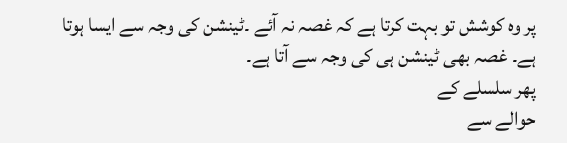پر وہ کوشش تو بہت کرتا ہے کہ غصہ نہ آئے ۔ٹینشن کی وجہ سے ایسا ہوتا
ہے۔ غصہ بھی ٹینشن ہی کی وجہ سے آتا ہے۔
پھر سلسلے کے
حوالے سے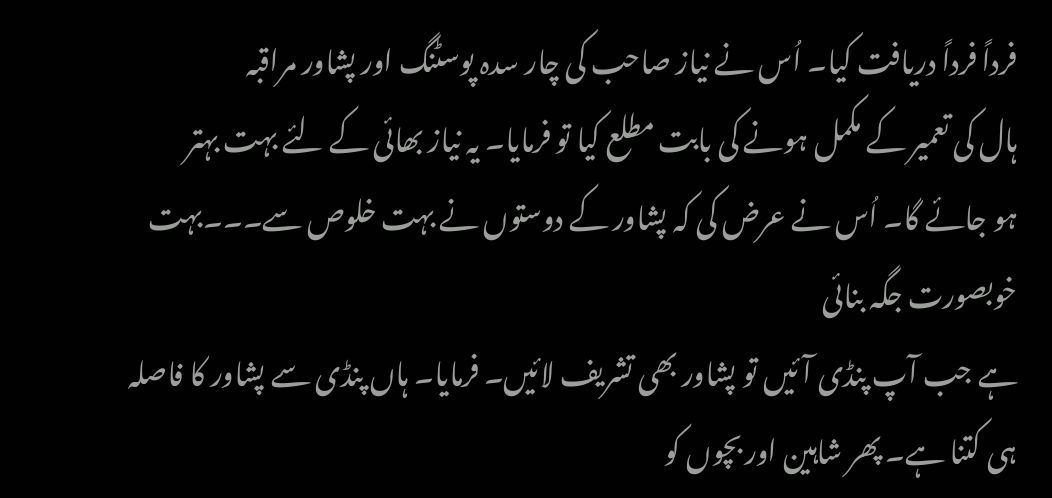فرداً فرداً دریافت کیا۔ اُس نے نیاز صاحب کی چار سدہ پوسٹنگ اور پشاور مراقبہ
ہال کی تعمیر کے مکمل ہونے کی بابت مطلع کیا تو فرمایا۔ یہ نیاز بھائی کے لئے بہت بہتر
ہو جائے گا۔ اُس نے عرض کی کہ پشاور کے دوستوں نے بہت خلوص سے۔۔۔بہت خوبصورت جگہ بنائی
ہے جب آپ پنڈی آئیں تو پشاور بھی تشریف لائیں۔ فرمایا۔ ہاں پنڈی سے پشاور کا فاصلہ
ہی کتنا ہے۔ پھر شاہین اور بچوں کو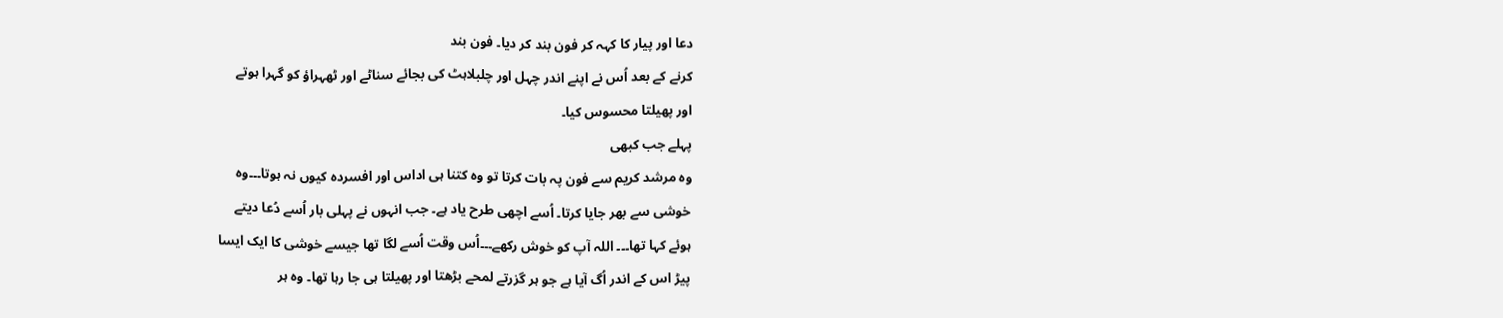دعا اور پیار کا کہہ کر فون بند کر دیا۔ فون بند
کرنے کے بعد اُس نے اپنے اندر چہل اور چلبلاہٹ کی بجائے سناٹے اور ٹھہراؤ کو گہرا ہوتے
اور پھیلتا محسوس کیا۔
پہلے جب کبھی
وہ مرشد کریم سے فون پہ بات کرتا تو وہ کتنا ہی اداس اور افسردہ کیوں نہ ہوتا۔۔۔وہ
خوشی سے بھر جایا کرتا۔ اُسے اچھی طرح یاد ہے۔ جب انہوں نے پہلی بار اُسے دُعا دیتے
ہوئے کہا تھا۔۔۔ اللہ آپ کو خوش رکھے۔۔۔اُس وقت اُسے لگا تھا جیسے خوشی کا ایک ایسا
پیڑ اس کے اندر اُگ آیا ہے جو ہر گزرتے لمحے بڑھتا اور پھیلتا ہی جا رہا تھا۔ وہ ہر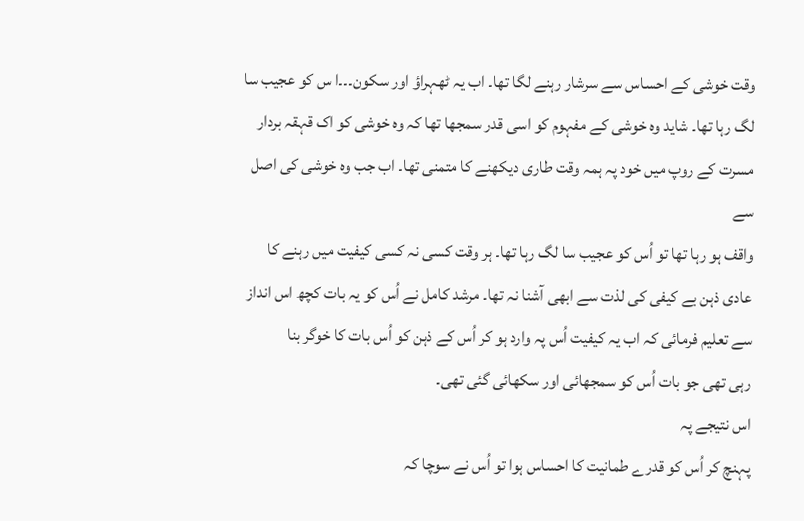وقت خوشی کے احساس سے سرشار رہنے لگا تھا۔ اب یہ ٹھہراؤ اور سکون۔۔۔ا س کو عجیب سا
لگ رہا تھا۔ شاید وہ خوشی کے مفہوم کو اسی قدر سمجھا تھا کہ وہ خوشی کو اک قہقہ بردار
مسرت کے روپ میں خود پہ ہمہ وقت طاری دیکھنے کا متمنی تھا۔ اب جب وہ خوشی کی اصل سے
واقف ہو رہا تھا تو اُس کو عجیب سا لگ رہا تھا۔ ہر وقت کسی نہ کسی کیفیت میں رہنے کا
عادی ذہن بے کیفی کی لذت سے ابھی آشنا نہ تھا۔ مرشد کامل نے اُس کو یہ بات کچھ اس انداز
سے تعلیم فرمائی کہ اب یہ کیفیت اُس پہ وارد ہو کر اُس کے ذہن کو اُس بات کا خوگر بنا
رہی تھی جو بات اُس کو سمجھائی اور سکھائی گئی تھی۔
اس نتیجے پہ
پہنچ کر اُس کو قدرے طمانیت کا احساس ہوا تو اُس نے سوچا کہ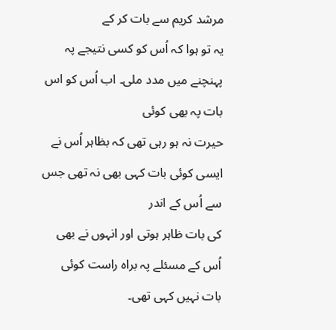مرشد کریم سے بات کر کے
یہ تو ہوا کہ اُس کو کسی نتیجے پہ پہنچنے میں مدد ملی۔ اب اُس کو اس بات پہ بھی کوئی
حیرت نہ ہو رہی تھی کہ بظاہر اُس نے ایسی کوئی بات کہی بھی نہ تھی جس سے اُس کے اندر
کی بات ظاہر ہوتی اور انہوں نے بھی اُس کے مسئلے پہ براہ راست کوئی بات نہیں کہی تھی۔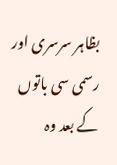بظاہر سرسری اور رسمی سی باتوں کے بعد وہ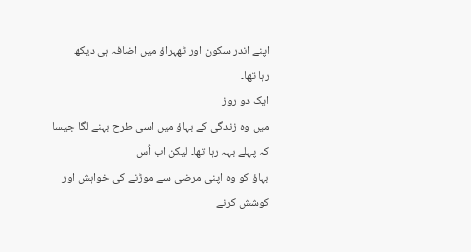اپنے اندر سکون اور ٹھہراؤ میں اضافہ ہی دیکھ
رہا تھا۔
ایک دو روز
میں وہ زندگی کے بہاؤ میں اسی طرح بہنے لگا جیسا کہ پہلے بہہ رہا تھا۔ لیکن اب اُس
بہاؤ کو وہ اپنی مرضی سے موڑنے کی خواہش اور کوشش کرنے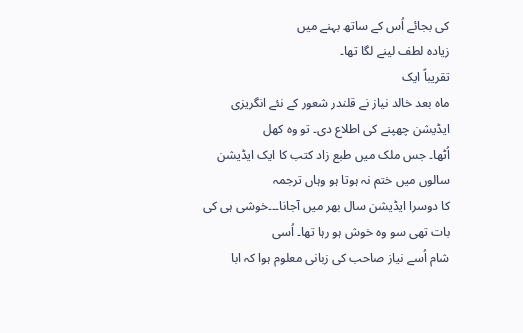کی بجائے اُس کے ساتھ بہنے میں
زیادہ لطف لینے لگا تھا۔
تقریباً ایک
ماہ بعد خالد نیاز نے قلندر شعور کے نئے انگریزی ایڈیشن چھپنے کی اطلاع دی۔ تو وہ کھل
اُٹھا۔ جس ملک میں طبع زاد کتب کا ایک ایڈیشن سالوں میں ختم نہ ہوتا ہو وہاں ترجمہ
کا دوسرا ایڈیشن سال بھر میں آجانا۔۔۔خوشی ہی کی بات تھی سو وہ خوش ہو رہا تھا۔ اُسی
شام اُسے نیاز صاحب کی زبانی معلوم ہوا کہ ابا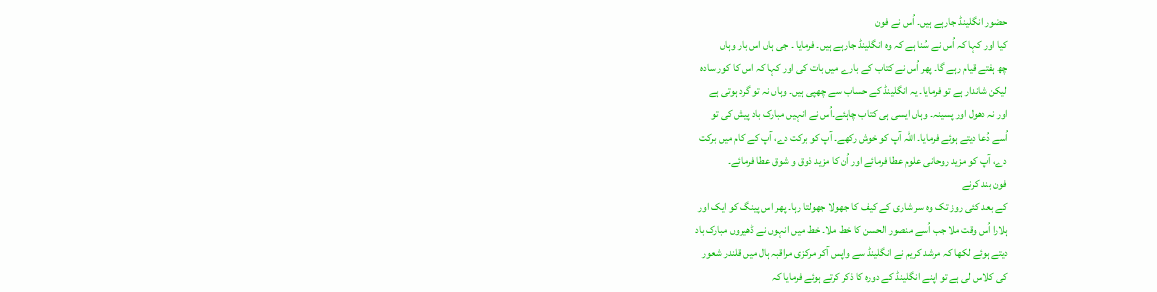حضور انگلینڈ جارہے ہیں۔ اُس نے فون
کیا اور کہا کہ اُس نے سُنا ہے کہ وہ انگلینڈ جارہے ہیں۔ فرمایا ۔ جی ہاں اس بار وہاں
چھ ہفتے قیام رہے گا۔ پھر اُس نے کتاب کے بارے میں بات کی اور کہا کہ اس کا کور سادہ
لیکن شاندار ہے تو فرمایا۔ یہ انگلینڈ کے حساب سے چھپی ہیں۔ وہاں نہ تو گرد ہوتی ہے
اور نہ دھول اور پسینہ۔ وہاں ایسی ہی کتاب چاہئے۔اُس نے انہیں مبارک باد پیش کی تو
اُسے دُعا دیتے ہوئے فرمایا۔ اللہ آپ کو خوش رکھے۔ آپ کو برکت دے، آپ کے کام میں برکت
دے، آپ کو مزید روحانی علوم عطا فرمائے اور اُن کا مزید ذوق و شوق عطا فرمائے۔
فون بند کرنے
کے بعد کئی روز تک وہ سر شاری کے کیف کا جھولا جھولتا رہا۔ پھر اس پینگ کو ایک اور
ہلارا اُس وقت ملا جب اُسے منصور الحسن کا خط ملا۔ خط میں انہوں نے ڈھیروں مبارک باد
دیتے ہوئے لکھا کہ مرشد کریم نے انگلینڈ سے واپس آکر مرکزی مراقبہ ہال میں قلندر شعور
کی کلاس لی ہے تو اپنے انگلینڈ کے دورہ کا ذکر کرتے ہوئے فرمایا کہ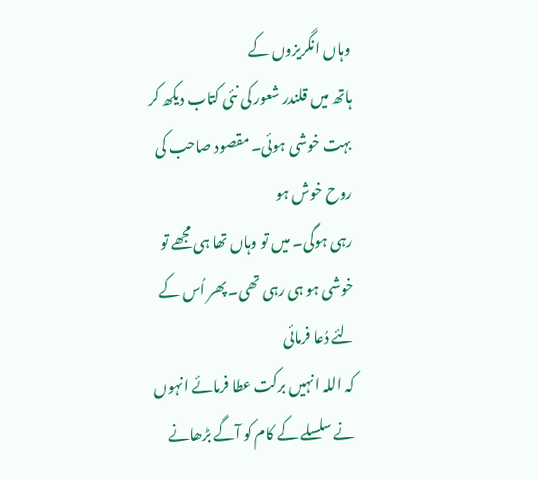وہاں انگریزوں کے
ہاتھ میں قلندر شعور کی نئی کتاب دیکھ کر بہت خوشی ہوئی۔ مقصود صاحب کی روح خوش ہو
رہی ہوگی۔ میں تو وہاں تھا ہی مجھے تو خوشی ہو ہی رہی تھی۔ پھر اُس کے لئے دُعا فرمائی
کہ اللہ انہیں برکت عطا فرمائے انہوں نے سلسلے کے کام کو آگے بڑھانے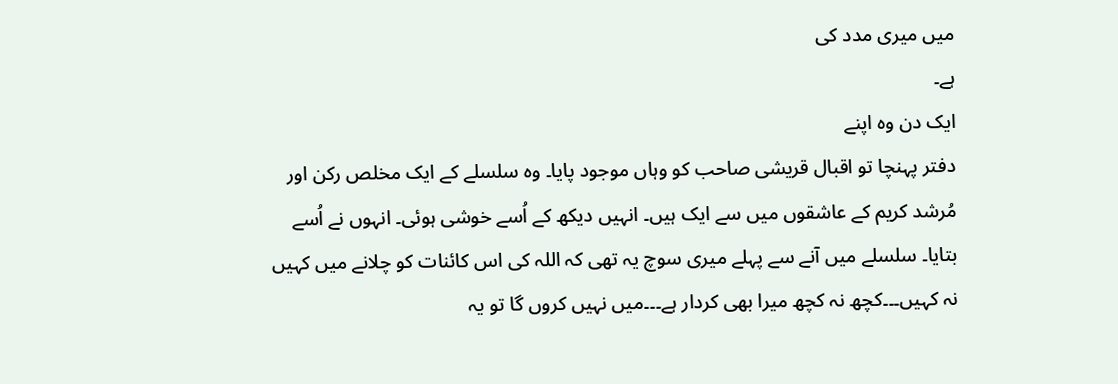میں میری مدد کی
ہے۔
ایک دن وہ اپنے
دفتر پہنچا تو اقبال قریشی صاحب کو وہاں موجود پایا۔ وہ سلسلے کے ایک مخلص رکن اور
مُرشد کریم کے عاشقوں میں سے ایک ہیں۔ انہیں دیکھ کے اُسے خوشی ہوئی۔ انہوں نے اُسے
بتایا۔ سلسلے میں آنے سے پہلے میری سوچ یہ تھی کہ اللہ کی اس کائنات کو چلانے میں کہیں
نہ کہیں۔۔۔کچھ نہ کچھ میرا بھی کردار ہے۔۔۔میں نہیں کروں گا تو یہ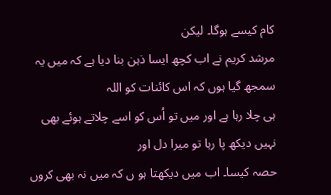کام کیسے ہوگا۔ لیکن
مرشد کریم نے اب کچھ ایسا ذہن بنا دیا ہے کہ میں یہ سمجھ گیا ہوں کہ اس کائنات کو اللہ
ہی چلا رہا ہے اور میں تو اُس کو اسے چلاتے ہوئے بھی نہیں دیکھ پا رہا تو میرا دل اور
حصہ کیسا۔ اب میں دیکھتا ہو ں کہ میں نہ بھی کروں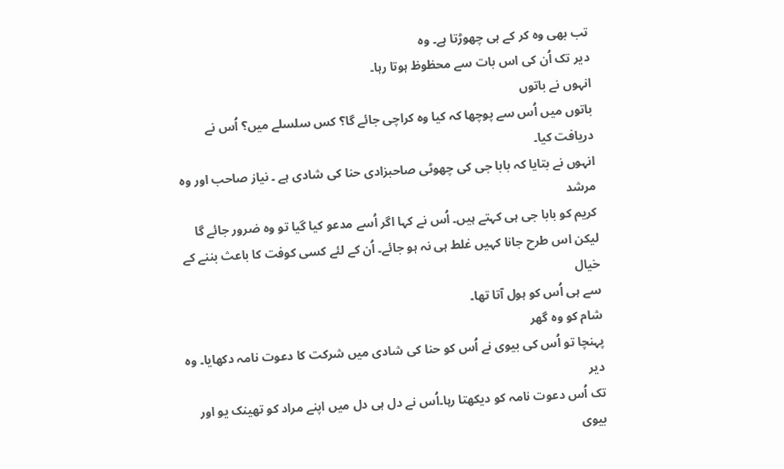تب بھی وہ کر کے ہی چھوڑتا ہے۔ وہ
دیر تک اُن کی اس بات سے محظوظ ہوتا رہا۔
انہوں نے باتوں
باتوں میں اُس سے پوچھا کہ کیا وہ کراچی جائے گا؟ کس سلسلے میں؟ اُس نے دریافت کیا۔
انہوں نے بتایا کہ بابا جی کی چھوٹی صاحبزادی حنا کی شادی ہے ۔ نیاز صاحب اور وہ مرشد
کریم کو بابا جی ہی کہتے ہیں۔ اُس نے کہا اگر اُسے مدعو کیا گیا تو وہ ضرور جائے گا
لیکن اس طرح جانا کہیں غلط ہی نہ ہو جائے۔ اُن کے لئے کسی کوفت کا باعث بننے کے خیال
سے ہی اُس کو ہول آتا تھا۔
شام کو وہ گھر
پہنچا تو اُس کی بیوی نے اُس کو حنا کی شادی میں شرکت کا دعوت نامہ دکھایا۔ وہ دیر
تک اُس دعوت نامہ کو دیکھتا رہا۔اُس نے دل ہی دل میں اپنے مراد کو تھینک یو اور بیوی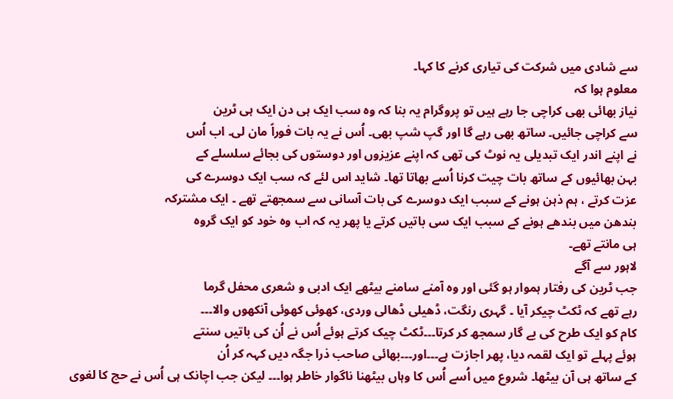سے شادی میں شرکت کی تیاری کرنے کا کہا۔
معلوم ہوا کہ
نیاز بھائی بھی کراچی جا رہے ہیں تو پروگرام یہ بنا کہ وہ سب ایک ہی دن ایک ہی ٹرین
سے کراچی جائیں۔ ساتھ بھی رہے گا اور گپ شپ بھی۔ اُس نے یہ بات فوراً مان لی۔ اب اُس
نے اپنے اندر ایک تبدیلی یہ نوٹ کی تھی کہ اپنے عزیزوں اور دوستوں کی بجائے سلسلے کے
بہن بھائیوں کے ساتھ بات چیت کرنا اُسے بھاتا تھا۔ شاید اس لئے کہ سب ایک دوسرے کی
عزت کرتے ، ہم ذہن ہونے کے سبب ایک دوسرے کی بات آسانی سے سمجھتے تھے ۔ ایک مشترکہ
بندھن میں بندھے ہونے کے سبب ایک سی باتیں کرتے یا پھر یہ کہ اب وہ خود کو ایک گروہ
ہی مانتے تھے۔
لاہور سے آگے
جب ٹرین کی رفتار ہموار ہو گئی اور وہ آمنے سامنے بیٹھے ایک ادبی و شعری محفل گرما
رہے تھے کہ ٹکٹ چیکر آیا ۔ گہری رنگت، ڈھیلی ڈھالی وردی، کھوئی کھوئی آنکھوں والا۔۔۔
کام کو ایک طرح کی بے گار سمجھ کر کرتا۔۔۔ٹکٹ چیک کرتے ہوئے اُس نے اُن کی باتیں سنتے
ہوئے پہلے تو ایک لقمہ دیا، پھر اجازت ہے۔۔۔اور۔۔۔بھائی صاحب ذرا جگہ دیں کہہ کر اُن
کے ساتھ ہی آن بیٹھا۔ شروع میں اُسے اُس کا وہاں بیٹھنا ناگوار خاطر ہوا۔۔۔ لیکن جب اچانک ہی اُس نے حج کا لغوی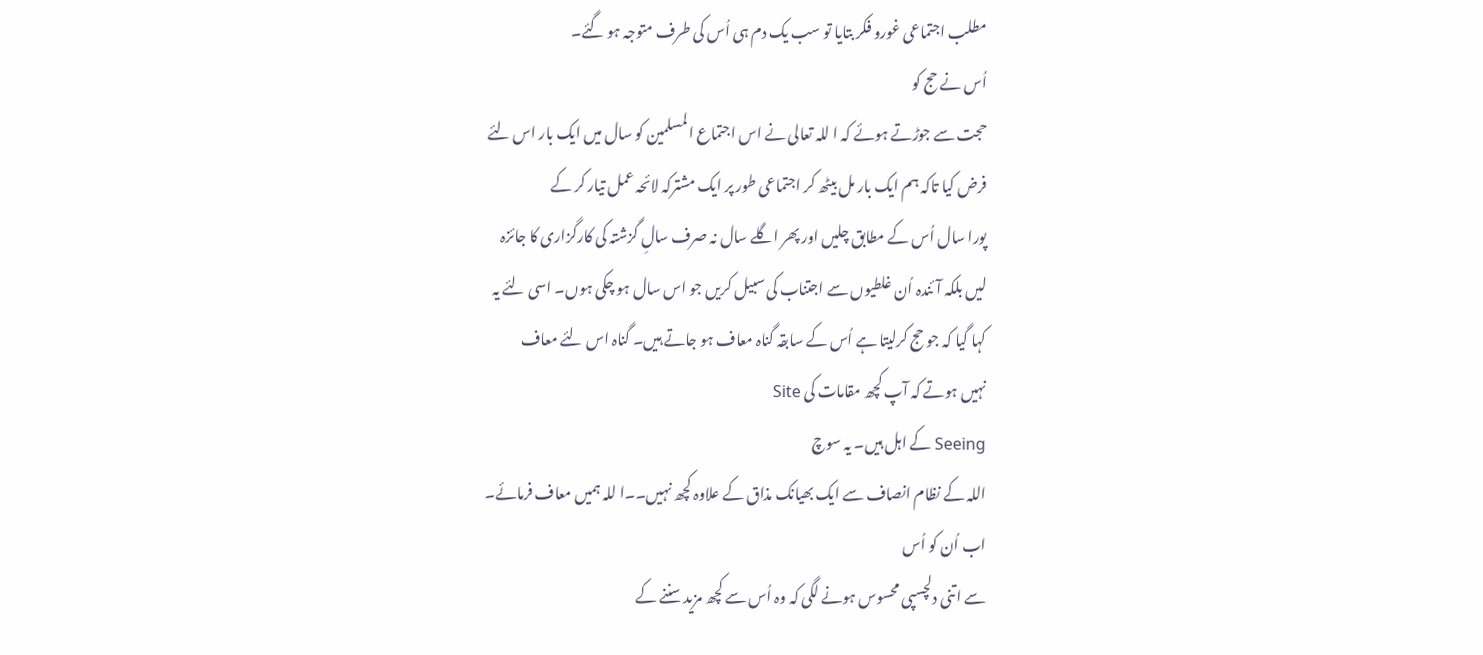مطلب اجتماعی غورو فکر بتایا تو سب یک دم ہی اُس کی طرف متوجہ ہو گئے۔
اُس نے حج کو
حجت سے جوڑتے ہوئے کہ ا للہ تعالی نے اس اجتماع المسلمین کو سال میں ایک بار اس لئے
فرض کیا تاکہ ہم ایک بار مل بیٹھ کر اجتماعی طور پر ایک مشترکہ لائحہ عمل تیار کر کے
پورا سال اُس کے مطابق چلیں اور پھر اگلے سال نہ صرف سالِ گزشتہ کی کارگزاری کا جائزہ
لیں بلکہ آئندہ اُن غلطیوں سے اجتناب کی سبیل کریں جو اس سال ہو چکی ہوں۔ اسی لئے یہ
کہا گیا کہ جو حج کرلیتا ہے اُس کے سابقہ گناہ معاف ہو جاتے ہیں۔ گناہ اس لئے معاف
نہیں ہوتے کہ آپ کچھ مقامات کی Site
Seeing کے اہل ہیں۔ یہ سوچ
اللہ کے نظام انصاف سے ایک بھیانک مذاق کے علاوہ کچھ نہیں۔۔ا للہ ہمیں معاف فرمائے۔
اب اُن کو اُس
سے اتنی دلچسپی محسوس ہونے لگی کہ وہ اُس سے کچھ مزید سننے کے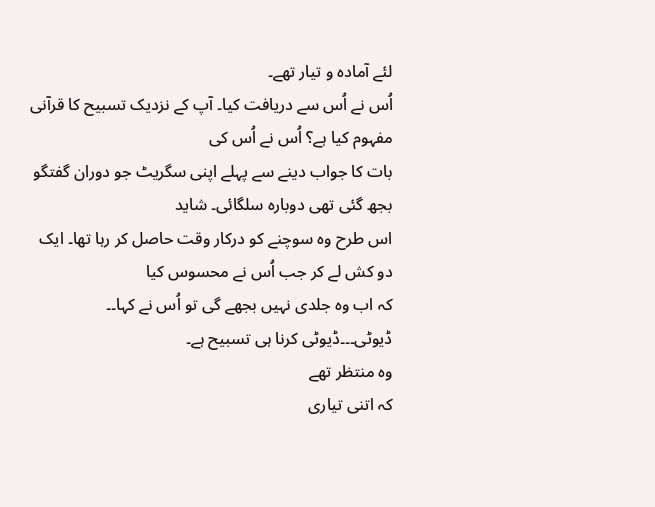لئے آمادہ و تیار تھے۔
اُس نے اُس سے دریافت کیا۔ آپ کے نزدیک تسبیح کا قرآنی مفہوم کیا ہے؟ اُس نے اُس کی
بات کا جواب دینے سے پہلے اپنی سگریٹ جو دوران گفتگو بجھ گئی تھی دوبارہ سلگائی۔ شاید
اس طرح وہ سوچنے کو درکار وقت حاصل کر رہا تھا۔ ایک دو کش لے کر جب اُس نے محسوس کیا
کہ اب وہ جلدی نہیں بجھے گی تو اُس نے کہا۔۔ ڈیوٹی۔۔۔ڈیوٹی کرنا ہی تسبیح ہے۔
وہ منتظر تھے
کہ اتنی تیاری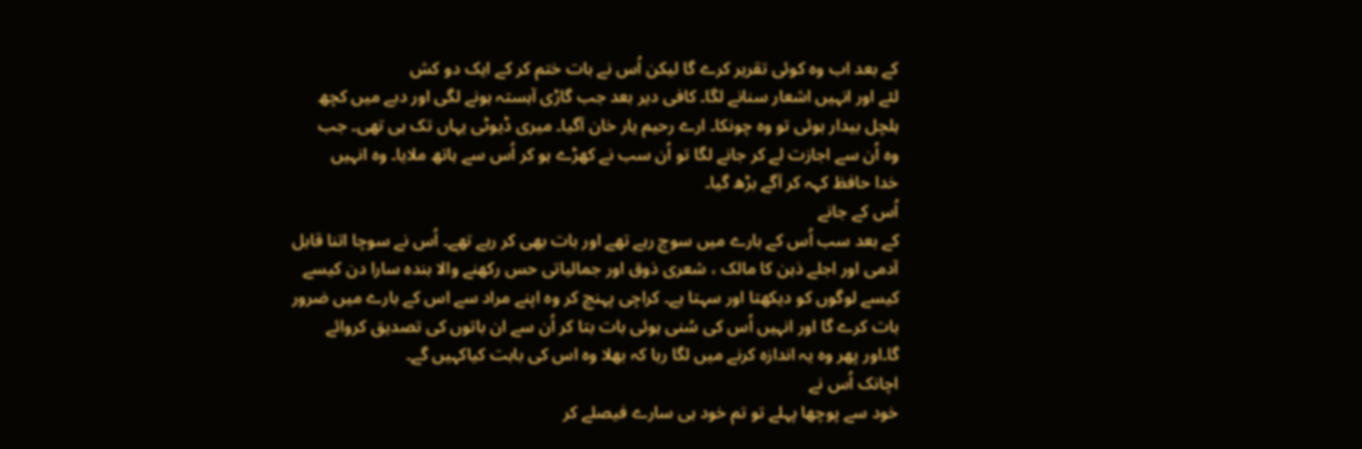کے بعد اب وہ کوئی تقریر کرے گا لیکن اُس نے بات ختم کر کے ایک دو کش
لئے اور انہیں اشعار سنانے لگا۔ کافی دیر بعد جب گاڑی آہستہ ہونے لگی اور دبے میں کچھ
ہلچل بیدار ہوئی تو وہ چونکا۔ ارے رحیم یار خان آگیا۔ میری ڈیوٹی یہاں تک ہی تھی۔ جب
وہ اُن سے اجازت لے کر جانے لگا تو اُن سب نے کھڑے ہو کر اُس سے ہاتھ ملایا۔ وہ انہیں
خدا حافظ کہہ کر آگے بڑھ گیا۔
اُس کے جانے
کے بعد سب اُس کے بارے میں سوچ رہے تھے اور بات بھی کر رہے تھے۔ اُس نے سوچا اتنا قابل
آدمی اور اجلے ذہن کا مالک ، شعری ذوق اور جمالیاتی حس رکھنے والا بندہ سارا دن کیسے
کیسے لوگوں کو دیکھتا اور سہتا ہے۔ کراچی پہنچ کر وہ اپنے مراد سے اس کے بارے میں ضرور
بات کرے گا اور انہیں اُس کی سُنی ہوئی بات بتا کر اُن سے ان باتوں کی تصدیق کروائے
گا۔اور پھر وہ یہ اندازہ کرنے میں لگا رہا کہ بھلا وہ اس کی بابت کیاکہیں گے۔
اچانک اُس نے
خود سے پوچھا پہلے تو تم خود ہی سارے فیصلے کر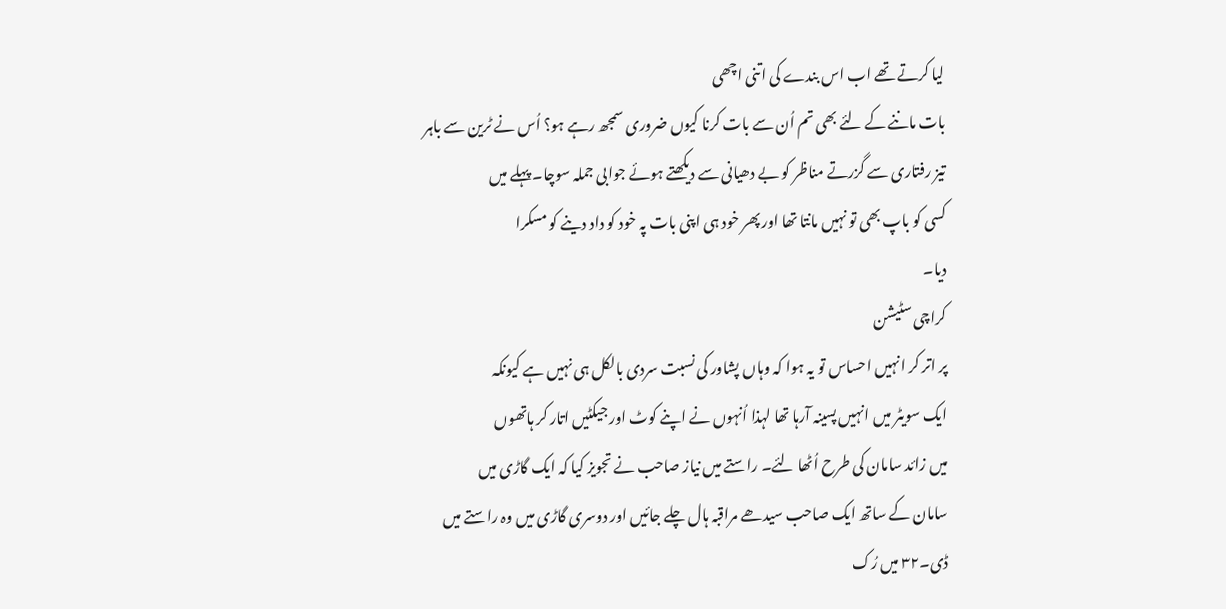لیا کرتے تھے اب اس بندے کی اتنی اچھی
بات ماننے کے لئے بھی تم اُن سے بات کرنا کیوں ضروری سمجھ رہے ہو؟ اُس نے ٹرین سے باہر
تیز رفتاری سے گزرتے مناظر کو بے دھیانی سے دیکھتے ہوئے جوابی جملہ سوچا۔ پہلے میں
کسی کو باپ بھی تو نہیں مانتا تھا اور پھر خود ہی اپنی بات پہ خود کو داد دینے کو مسکرا
دیا۔
کراچی سٹیشن
پر اتر کر انہیں احساس تو یہ ہوا کہ وہاں پشاور کی نسبت سردی بالکل ہی نہیں ہے کیونکہ
ایک سویٹر میں انہیں پسینہ آرہا تھا لہذا اُنہوں نے اپنے کوٹ اور جیکٹیں اتار کر ہاتھوں
میں زائد سامان کی طرح اُٹھا لئے۔ راستے میں نیاز صاحب نے تجویز کیا کہ ایک گاڑی میں
سامان کے ساتھ ایک صاحب سیدھے مراقبہ ہال چلے جائیں اور دوسری گاڑی میں وہ راستے میں
ڈی۔۳۲ میں رُک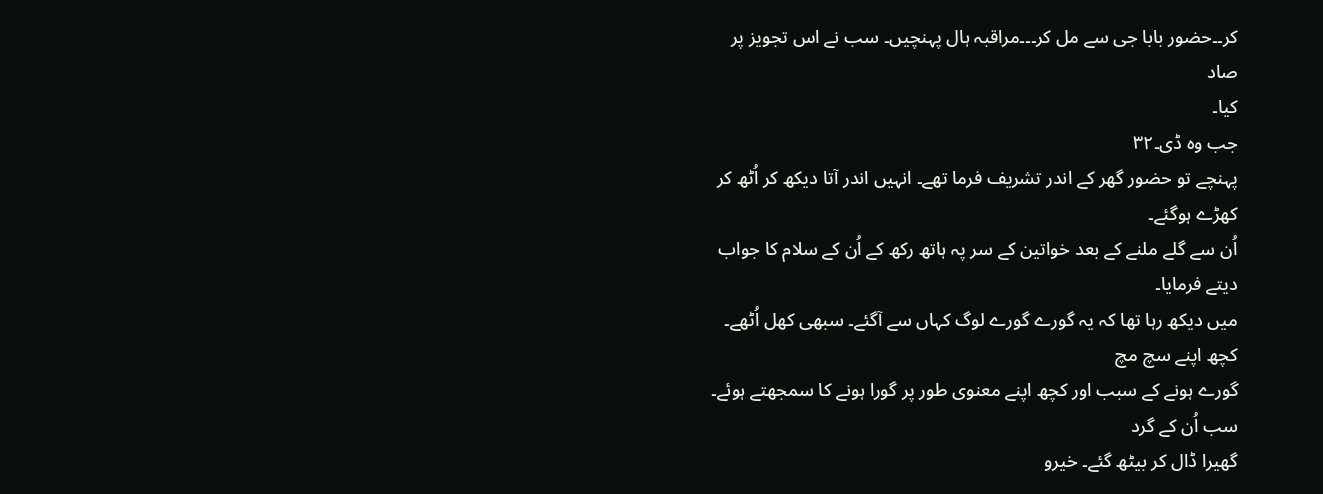کر۔۔حضور بابا جی سے مل کر۔۔۔مراقبہ ہال پہنچیں۔ سب نے اس تجویز پر صاد
کیا۔
جب وہ ڈی۔۳۲
پہنچے تو حضور گھر کے اندر تشریف فرما تھے۔ انہیں اندر آتا دیکھ کر اُٹھ کر کھڑے ہوگئے۔
اُن سے گلے ملنے کے بعد خواتین کے سر پہ ہاتھ رکھ کے اُن کے سلام کا جواب دیتے فرمایا۔
میں دیکھ رہا تھا کہ یہ گورے گورے لوگ کہاں سے آگئے۔ سبھی کھل اُٹھے۔ کچھ اپنے سچ مچ
گورے ہونے کے سبب اور کچھ اپنے معنوی طور پر گورا ہونے کا سمجھتے ہوئے۔
سب اُن کے گرد
گھیرا ڈال کر بیٹھ گئے۔ خیرو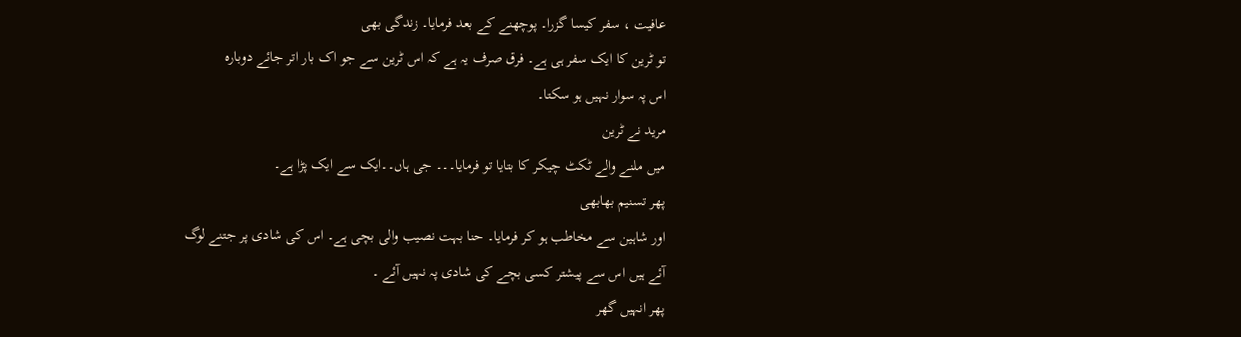عافیت ، سفر کیسا گزرا۔ پوچھنے کے بعد فرمایا۔ زندگی بھی
تو ٹرین کا ایک سفر ہی ہے۔ فرق صرف یہ ہے کہ اس ٹرین سے جو اک بار اتر جائے دوبارہ
اس پہ سوار نہیں ہو سکتا۔
مرید نے ٹرین
میں ملنے والے ٹکٹ چیکر کا بتایا تو فرمایا۔۔۔ جی ہاں۔۔ایک سے ایک پڑا ہے۔
پھر تسنیم بھابھی
اور شاہین سے مخاطب ہو کر فرمایا۔ حنا بہت نصیب والی بچی ہے۔ اس کی شادی پر جتنے لوگ
آئے ہیں اس سے پیشتر کسی بچے کی شادی پہ نہیں آئے ۔
پھر انہیں گھر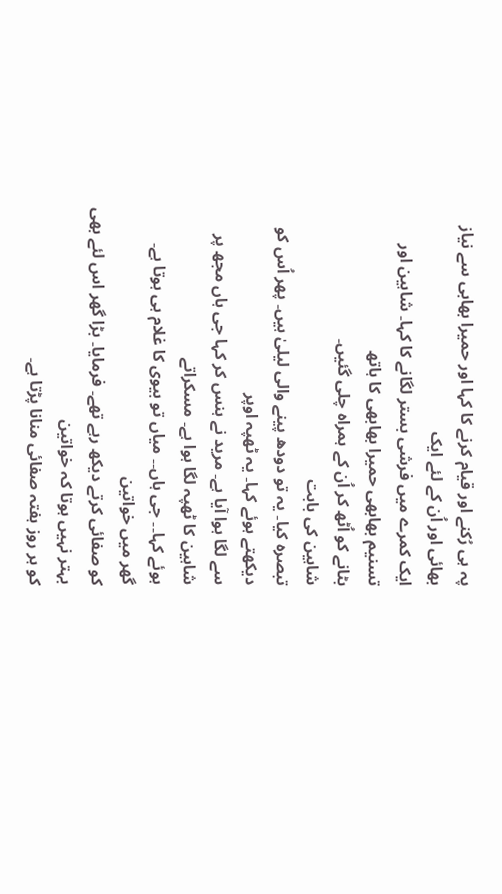پہ ہی رُکنے اور قیام کرنے کا کہا اور حمیرا بھابی سے نیاز بھائی اور اُن کے لئے ایک
ایک کمرے میں فرشی بستر لگانے کا کہا۔ شاہین اور تسنیم بھابھی حمیرا بھابھی کا ہاتھ
بٹانے کو اُٹھ کر اُن کے ہمراہ چلی گئیں۔
شاہین کی بابت
تبصرہ کیا۔ یہ تو دودھ پینے والی لیلیٰ ہیں۔ پھر اُس کو دیکھتے ہوئے کہا۔ یہ ٹھپہ اوپر
سے لگا ہوا آیا ہے۔ مرید نے ہنس کر کہا جی ہاں مجھ پر شاہین کا ٹھپہ لگا ہوا ہے۔ مسکراتے
ہوئے کہا۔۔ جی ہاں۔۔ میاں تو بیوی کا غلام ہی ہوتا ہے۔
گھر میں خواتین
کو صفائی کرتے دیکھ رہے تھے۔ فرمایا۔ بڑا گھر اس لئے بھی بہتر نہیں ہوتا کہ خواتین
کو ہر روز ہفتہ صفائی منانا پڑتا ہے۔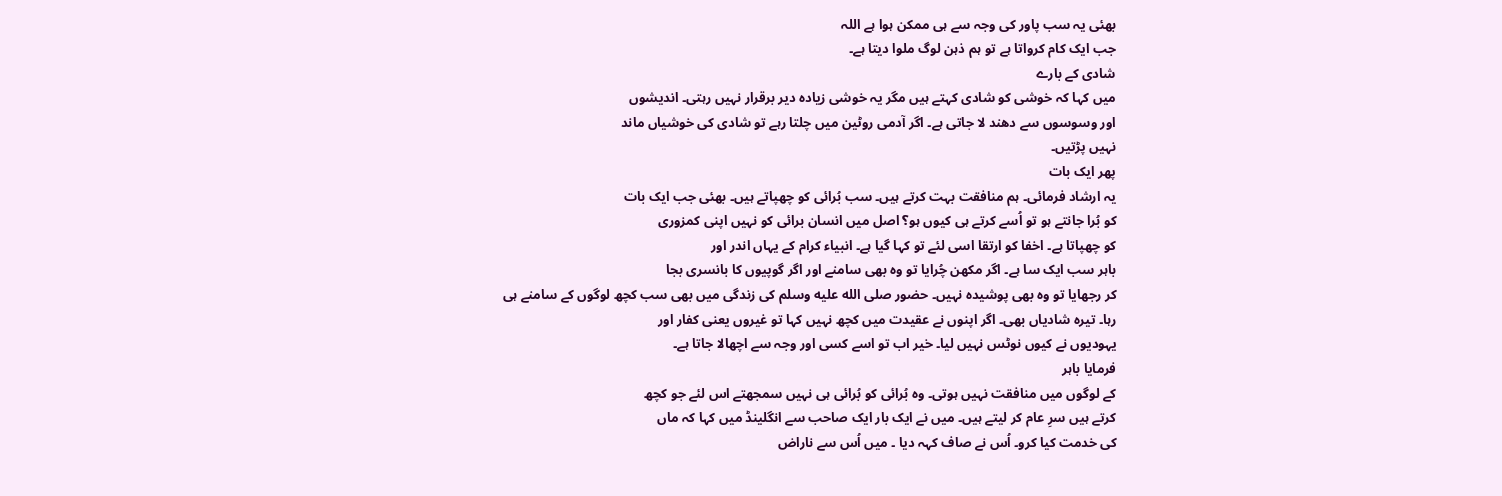بھئی یہ سب پاور کی وجہ سے ہی ممکن ہوا ہے اللہ
جب ایک کام کرواتا ہے تو ہم ذہن لوگ ملوا دیتا ہے۔
شادی کے بارے
میں کہا کہ خوشی کو شادی کہتے ہیں مگر یہ خوشی زیادہ دیر برقرار نہیں رہتی۔ اندیشوں
اور وسوسوں سے دھند لا جاتی ہے۔ اگر آدمی روٹین میں چلتا رہے تو شادی کی خوشیاں ماند
نہیں پڑتیں۔
پھر ایک بات
یہ ارشاد فرمائی۔ ہم منافقت بہت کرتے ہیں۔ سب بُرائی کو چھپاتے ہیں۔ بھئی جب ایک بات
کو بُرا جانتے ہو تو اُسے کرتے ہی کیوں ہو؟ اصل میں انسان برائی کو نہیں اپنی کمزوری
کو چھپاتا ہے۔ اخفا کو ارتقا اسی لئے تو کہا گیا ہے۔ انبیاء کرام کے یہاں اندر اور
باہر سب ایک سا ہے۔ اگر مکھن چُرایا تو وہ بھی سامنے اور اگر گوپیوں کا بانسری بجا
کر رجھایا تو وہ بھی پوشیدہ نہیں۔ حضور صلى الله عليه وسلم کی زندگی میں بھی سب کچھ لوگوں کے سامنے ہی
رہا۔ تیرہ شادیاں بھی۔ اگر اپنوں نے عقیدت میں کچھ نہیں کہا تو غیروں یعنی کفار اور
یہودیوں نے کیوں نوٹس نہیں لیا۔ خیر اب تو اسے کسی اور وجہ سے اچھالا جاتا ہے۔
فرمایا باہر
کے لوگوں میں منافقت نہیں ہوتی۔ وہ بُرائی کو بُرائی ہی نہیں سمجھتے اس لئے جو کچھ
کرتے ہیں سرِ عام کر لیتے ہیں۔ میں نے ایک بار ایک صاحب سے انگلینڈ میں کہا کہ ماں
کی خدمت کیا کرو۔ اُس نے صاف کہہ دیا ۔ میں اُس سے ناراض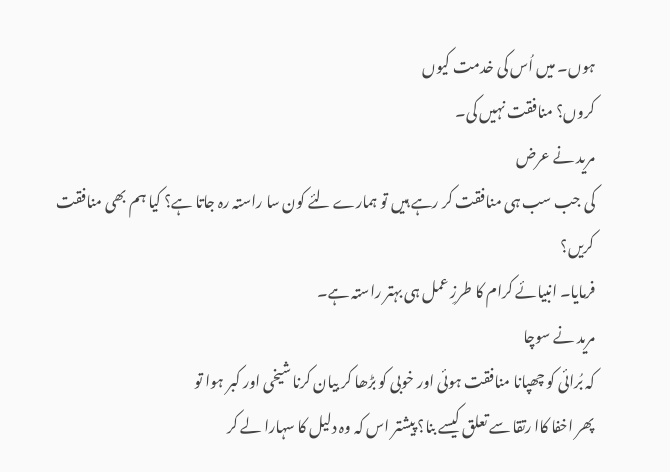ہوں۔ میں اُس کی خدمت کیوں
کروں؟ منافقت نہیں کی۔
مرید نے عرض
کی جب سب ہی منافقت کر رہے ہیں تو ہمارے لئے کون سا راستہ رہ جاتا ہے؟ کیا ہم بھی منافقت
کریں؟
فرمایا۔ انبیائے کرام کا طرزِ عمل ہی بہتر راستہ ہے۔
مرید نے سوچا
کہ بُرائی کو چھپانا منافقت ہوئی اور خوبی کو بڑھا کر بیان کرنا شیخی اور کبر ہوا تو
پھر اخفا کاا رتقا سے تعلق کیسے بنا؟ پیشتر اس کہ وہ دلیل کا سہارا لے کر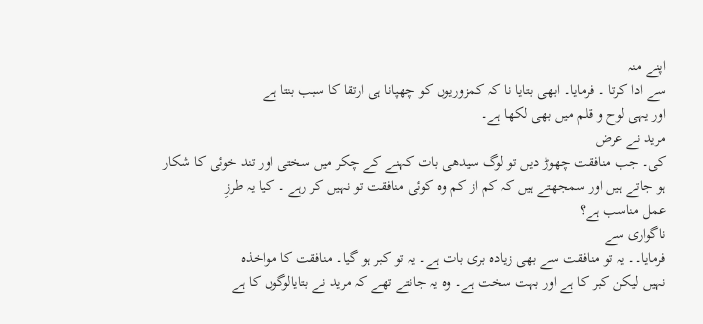اپنے منہ
سے ادا کرتا ۔ فرمایا۔ ابھی بتایا نا کہ کمزوریوں کو چھپانا ہی ارتقا کا سبب بنتا ہے
اور یہی لوح و قلم میں بھی لکھا ہے۔
مرید نے عرض
کی۔ جب منافقت چھوڑ دیں تو لوگ سیدھی بات کہنے کے چکر میں سختی اور تند خوئی کا شکار
ہو جاتے ہیں اور سمجھتے ہیں کہ کم از کم وہ کوئی منافقت تو نہیں کر رہے ۔ کیا یہ طرزِ
عمل مناسب ہے؟
ناگواری سے
فرمایا۔۔ یہ تو منافقت سے بھی زیادہ بری بات ہے۔ یہ تو کبر ہو گیا۔ منافقت کا مواخذہ
نہیں لیکن کبر کا ہے اور بہت سخت ہے۔ وہ یہ جانتے تھے کہ مرید نے بتایالوگوں کا ہے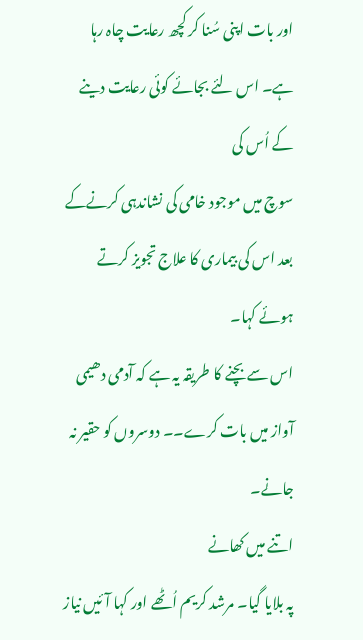اور بات اپنی سُنا کر کچھ رعایت چاہ رہا ہے۔ اس لئے بجائے کوئی رعایت دینے کے اُس کی
سوچ میں موجود خامی کی نشاندہی کرنےکے بعد اس کی بیماری کا علاج تجویز کرتے ہوئے کہا۔
اس سے بچنے کا طریقہ یہ ہے کہ آدمی دھیمی آواز میں بات کرے۔۔ دوسروں کو حقیر نہ جانے۔
اتنے میں کھانے
پہ بلایا گیا۔ مرشد کریم اُٹھے اور کہا آئیں نیاز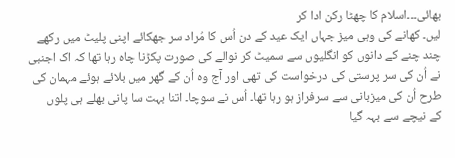بھائی۔۔۔اسلام کا چھٹا رکن ادا کر
لیں۔ کھانے کی وہی میز جہاں ایک عید کے دن اُس کا مُراد سر جھکائے اپنی پلیٹ میں رکھے
چند چنے کے دانوں کو انگلیوں سے سمیٹ کر نوالے کی صورت پکڑنا چاہ رہا تھا کہ اک اجنبی
نے اُن کی سر پرستی کی درخواست کی تھی اور آج وہ اُن کے گھر میں بلائے ہوئے مہمان کی
طرح اُن کی میزبانی سے سرفراز ہو رہا تھا۔ اُس نے سوچا۔ اتنا بہت سا پانی بھلے ہی پلوں
کے نیچے سے بہہ گیا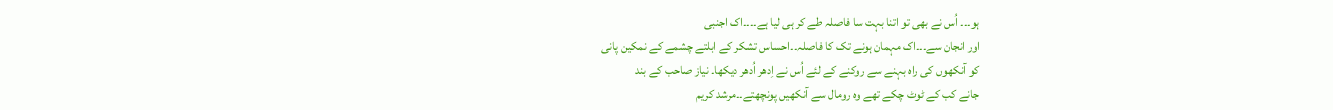ہو۔۔۔ اُس نے بھی تو اتنا بہت سا فاصلہ طے کر ہی لیا ہے۔۔۔۔اک اجنبی
اور انجان سے۔۔۔اک مہمان ہونے تک کا فاصلہ۔۔احساس تشکر کے ابلتے چشمے کے نمکین پانی
کو آنکھوں کی راہ بہنے سے روکنے کے لئے اُس نے اِدھر اُدھر دیکھا۔ نیاز صاحب کے بند
جانے کب کے ٹوٹ چکے تھے وہ رومال سے آنکھیں پونچھتے۔۔مرشد کریم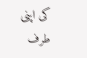کی اپنی طرف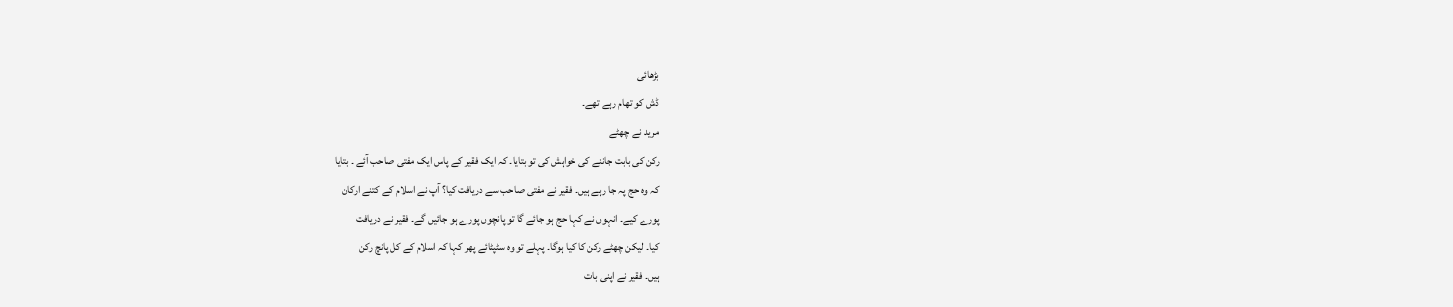بڑھائی
ڈش کو تھام رہے تھے۔
مرید نے چھٹے
رکن کی بابت جاننے کی خواہش کی تو بتایا۔ کہ ایک فقیر کے پاس ایک مفتی صاحب آئے ۔ بتایا
کہ وہ حج پہ جا رہے ہیں۔ فقیر نے مفتی صاحب سے دریافت کیا؟ آپ نے اسلام کے کتنے ارکان
پورے کیے۔ انہوں نے کہا حج ہو جائے گا تو پانچوں پورے ہو جائیں گے۔ فقیر نے دریافت
کیا۔ لیکن چھٹے رکن کا کیا ہوگا۔ پہلے تو وہ سٹپٹائے پھر کہا کہ اسلام کے کل پانچ رکن
ہیں۔ فقیر نے اپنی بات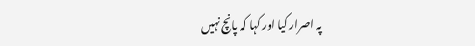پہ اصرار کیا اور کہا کہ پانچ نہیں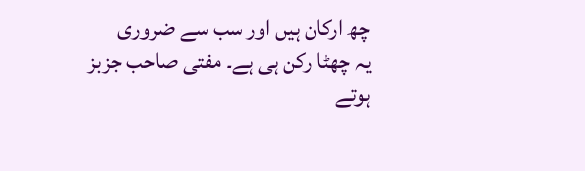چھ ارکان ہیں اور سب سے ضروری
یہ چھٹا رکن ہی ہے۔ مفتی صاحب جزبز ہوتے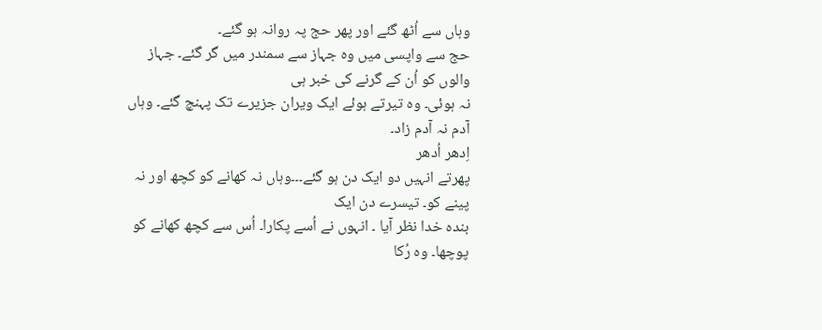وہاں سے اُٹھ گئے اور پھر حج پہ روانہ ہو گئے۔
حج سے واپسی میں وہ جہاز سے سمندر میں گر گئے۔ جہاز والوں کو اُن کے گرنے کی خبر ہی
نہ ہوئی۔ وہ تیرتے ہوئے ایک ویران جزیرے تک پہنچ گئے۔ وہاں آدم نہ آدم زاد۔
اِدھر اُدھر
پھرتے انہیں دو ایک دن ہو گئے۔۔۔وہاں نہ کھانے کو کچھ اور نہ پینے کو۔ تیسرے دن ایک
بندہ خدا نظر آیا ۔ انہوں نے اُسے پکارا۔ اُس سے کچھ کھانے کو پوچھا۔ وہ رُکا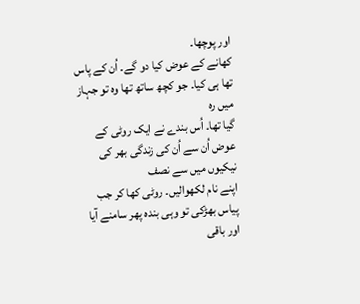اور پوچھا۔
کھانے کے عوض کیا دو گے۔ اُن کے پاس تھا ہی کیا۔ جو کچھ ساتھ تھا وہ تو جہاز میں رہ
گیا تھا۔ اُس بندے نے ایک روٹی کے عوض اُن سے اُن کی زندگی بھر کی نیکیوں میں سے نصف
اپنے نام لکھوالیں۔ روٹی کھا کر جب پیاس بھڑکی تو وہی بندہ پھر سامنے آیا اور باقی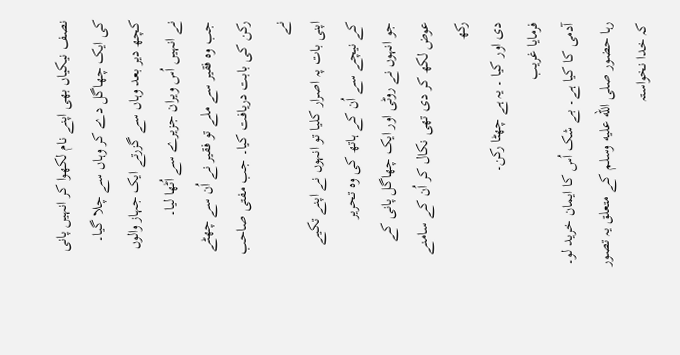نصف نیکیاں بھی اپنے نام لکھوا کر انہیں پانی کی ایک چھاگل دے کر وہاں سے چلا گیا۔
کچھ دیر بعد وہاں سے گزرتے ایک جہاز والوں نے انہیں اُس ویران جزیرے سے اُٹھا لیا۔
جب وہ فقیر سے ملے تو فقیر نے اُن سے چھٹے رکن کی بابت دریافت کیا۔ جب مفتی صاحب نے
اپنی بات پہ اصرار کلیا تو انہوں نے اپنے تکیے کے نیچے سے اُن کے ہاتھ کی وہ تحریر
جو انہوں نے روٹی اور ایک چھاگل پانی کے عوض لکھ کر دی تھی نکال کر اُن کے سامنے رکھ
دی اور کیا ۔ یہ ہے چھٹا رکن۔
فرمایا غریب
آدمی کا کیا ہے۔ بے شک اُس کا ایمان خرید لو۔ رہا حضور صلى الله عليه وسلم کے متعلق یہ تصور کہ خدا نخواستہ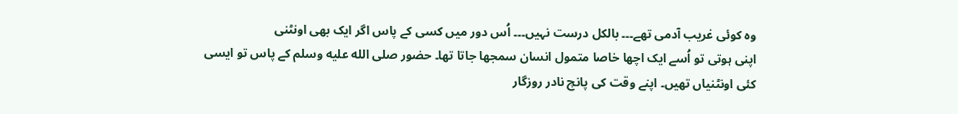وہ کوئی غریب آدمی تھے۔۔۔ بالکل درست نہیں۔۔۔ اُس دور میں کسی کے پاس اگر ایک بھی اونٹنی
اپنی ہوتی تو اُسے ایک اچھا خاصا متمول انسان سمجھا جاتا تھا۔ حضور صلى الله عليه وسلم کے پاس تو ایسی
کئی اونٹنیاں تھیں۔ اپنے وقت کی پانچ نادر روزگار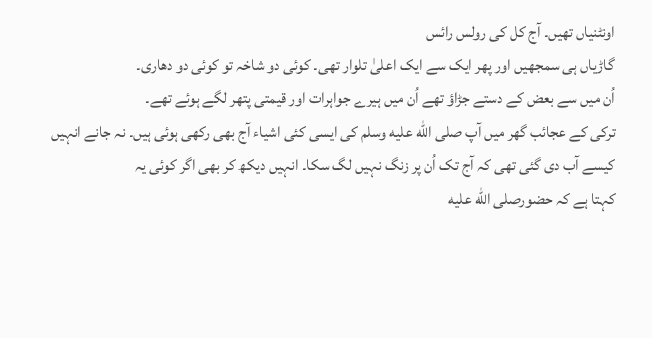اونٹنیاں تھیں۔ آج کل کی رولس رائس
گاڑیاں ہی سمجھیں اور پھر ایک سے ایک اعلیٰ تلوار تھی۔ کوئی دو شاخہ تو کوئی دو دھاری۔
اُن میں سے بعض کے دستے جڑاؤ تھے اُن میں ہیرے جواہرات اور قیمتی پتھر لگے ہوئے تھے۔
ترکی کے عجائب گھر میں آپ صلى الله عليه وسلم کی ایسی کئی اشیاء آج بھی رکھی ہوئی ہیں۔ نہ جانے انہیں
کیسے آب دی گئی تھی کہ آج تک اُن پر زنگ نہیں لگ سکا۔ انہیں دیکھ کر بھی اگر کوئی یہ
کہتا ہے کہ حضورصلى الله عليه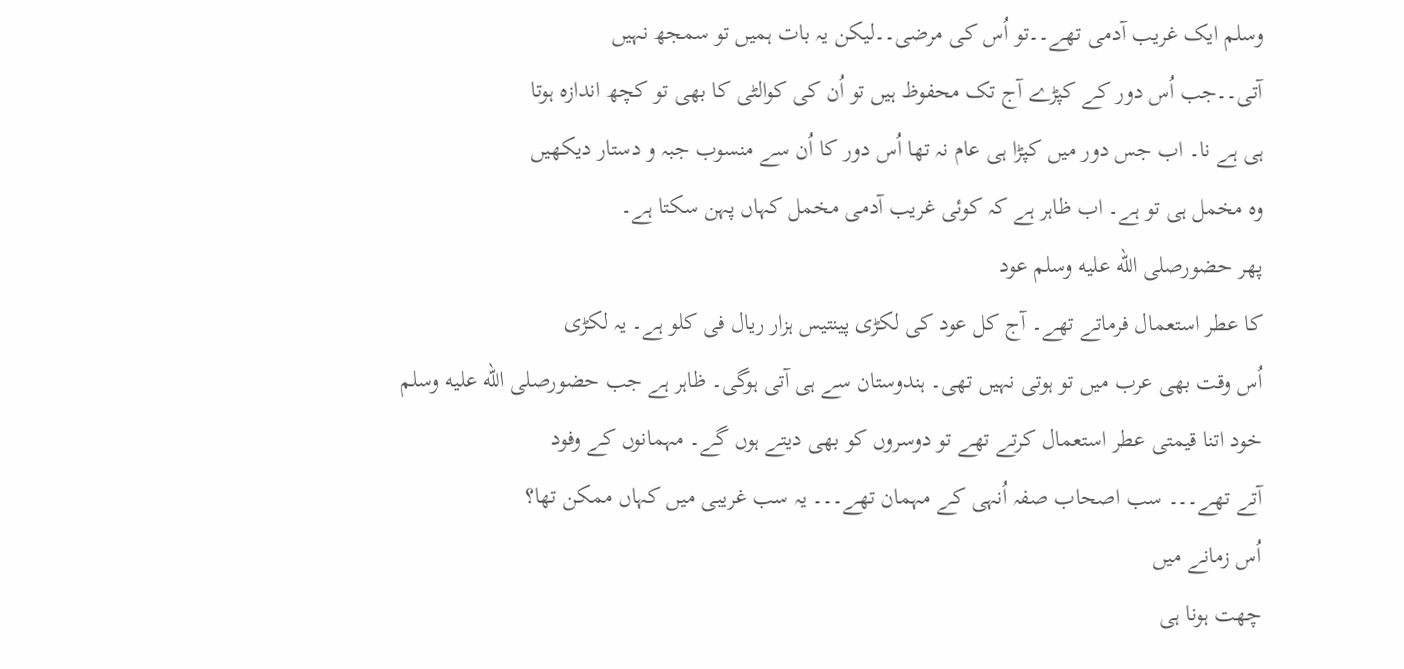وسلم ایک غریب آدمی تھے۔۔تو اُس کی مرضی۔۔لیکن یہ بات ہمیں تو سمجھ نہیں
آتی۔۔جب اُس دور کے کپڑے آج تک محفوظ ہیں تو اُن کی کوالٹی کا بھی تو کچھ اندازہ ہوتا
ہی ہے نا۔ اب جس دور میں کپڑا ہی عام نہ تھا اُس دور کا اُن سے منسوب جبہ و دستار دیکھیں
وہ مخمل ہی تو ہے۔ اب ظاہر ہے کہ کوئی غریب آدمی مخمل کہاں پہن سکتا ہے۔
پھر حضورصلى الله عليه وسلم عود
کا عطر استعمال فرماتے تھے۔ آج کل عود کی لکڑی پینتیس ہزار ریال فی کلو ہے۔ یہ لکڑی
اُس وقت بھی عرب میں تو ہوتی نہیں تھی۔ ہندوستان سے ہی آتی ہوگی۔ ظاہر ہے جب حضورصلى الله عليه وسلم
خود اتنا قیمتی عطر استعمال کرتے تھے تو دوسروں کو بھی دیتے ہوں گے۔ مہمانوں کے وفود
آتے تھے۔۔۔ سب اصحاب صفہ اُنہی کے مہمان تھے۔۔۔ یہ سب غریبی میں کہاں ممکن تھا؟
اُس زمانے میں
چھت ہونا ہی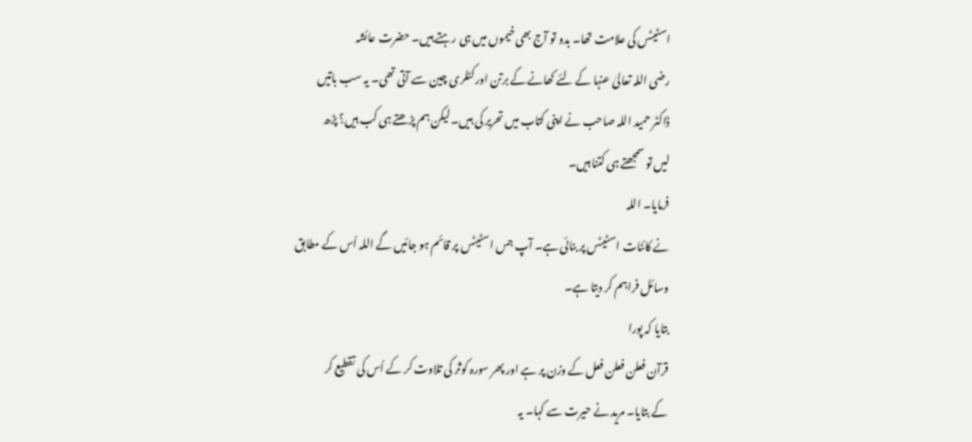اسٹیٹس کی علامت تھا۔ بدو تو آج بھی خیموں میں ہی رہتے ہیں۔ حضرت عائشہ
رضی اللہ تعالیٰ عنہا کے لئے کھانے کے برتن اور کٹلری چین سے آتی تھی۔ یہ سب باتیں
ڈاکٹر حمید اللہ صاحب نے اپنی کتاب میں تحریر کی ہیں۔ لیکن ہم پڑھتے ہی کب ہیں؟ پڑھ
لیں تو سمجھتے ہی کتنا ہیں۔
فرمایا۔ اللہ
نے کائنات اسٹیٹس پر بنائی ہے۔ آپ جس اسٹیٹس پر قائم ہو جائیں گے اللہ اُس کے مطابق
وسائل فراہم کر دیتا ہے۔
بتایا کہ پورا
قرآن فعلن فعلن فعل کے وزن پر ہے اور پھر سورہ کوثر کی تلاوت کر کے اُس کی تقطیع کر
کے بتایا۔ مرید نے حیرت سے کہا۔ یہ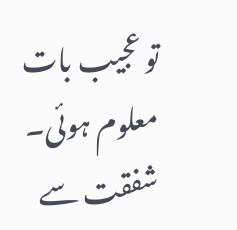تو عجیب بات معلوم ہوئی۔ شفقت سے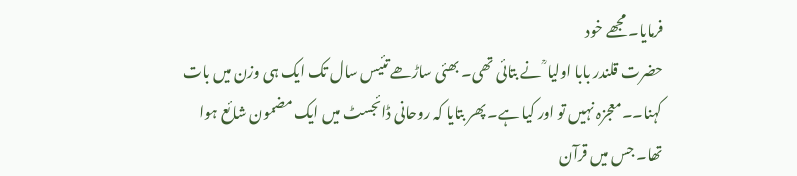فرمایا۔ مجھے خود
حضرت قلندر بابا اولیا ؒ نے بتائی تھی۔ بھئی ساڑھے تئیس سال تک ایک ہی وزن میں بات
کہنا۔۔معجزہ نہیں تو اور کیا ہے۔ پھر بتایا کہ روحانی ڈائجسٹ میں ایک مضمون شائع ہوا
تھا۔ جس میں قرآن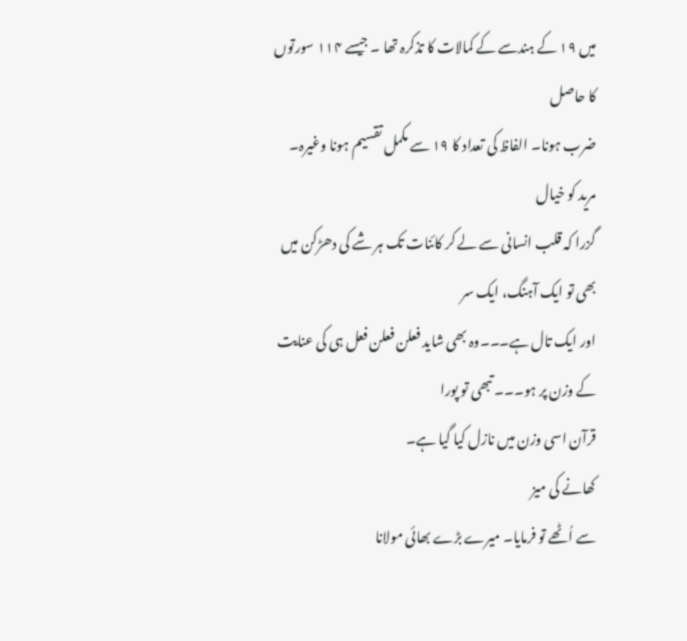میں ۱۹ کے ہندسے کے کمالات کا تذکرہ تھا ۔ جیسے ۱۱۴ سورتوں کا حاصل
ضرب ہونا۔ الفاظ کی تعداد کا ۱۹ سے مکمل تقسیم ہونا وغیرہ۔
مرید کو خیال
گزرا کہ قلب انسانی سے لے کر کائنات تک ہر شے کی دھڑکن میں بھی تو ایک آہنگ، ایک سر
اور ایک تال ہے۔۔۔وہ بھی شاید فعلن فعلن فعل ہی کی عنایت کے وزن پر ہو۔۔۔ تبھی تو پورا
قرآن اسی وزن میں نازل کیا گیا ہے۔
کھانے کی میز
سے اُٹھے تو فرمایا۔ میرے بڑے بھائی مولانا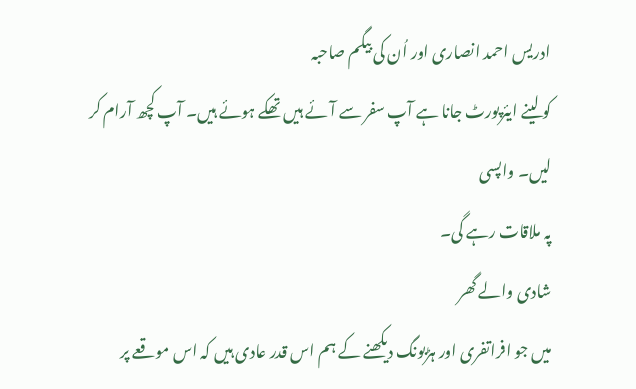ادریس احمد انصاری اور اُن کی بیگم صاحبہ
کو لینے ایئرپورٹ جانا ہے آپ سفر سے آئے ہیں تھکے ہوئے ہیں۔ آپ کچھ آرام کر لیں۔ واپسی
پہ ملاقات رہے گی۔
شادی والے گھر
میں جو افراتفری اور ہڑبونگ دیکھنے کے ہم اس قدر عادی ہیں کہ اس موقعے پر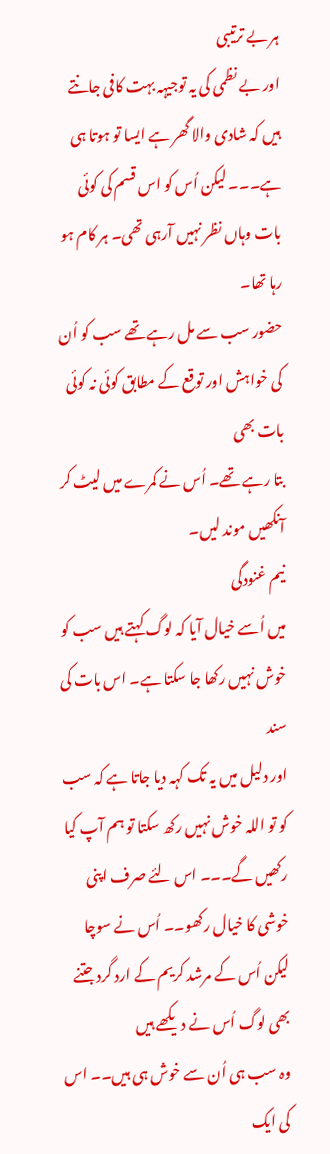ہر بے ترتیبی
اور بے نظمی کی یہ توجیہہ بہت کافی جانتے ہیں کہ شادی والا گھر ہے ایسا تو ہوتا ہی
ہے۔۔۔ لیکن اُس کو اس قسم کی کوئی بات وہاں نظر نہیں آرہی تھی۔ ہر کام ہو رہا تھا۔
حضور سب سے مل رہے تھے سب کو اُن کی خواہش اور توقع کے مطابق کوئی نہ کوئی بات بھی
بتا رہے تھے۔ اُس نے کمرے میں لیٹ کر آنکھیں موند لیں۔
نیم غنودگی
میں اُسے خیال آیا کہ لوگ کہتے ہیں سب کو خوش نہیں رکھا جا سکتا ہے۔ اس بات کی سند
اور دلیل میں یہ تک کہہ دیا جاتا ہے کہ سب کو تو اللہ خوش نہیں رکھ سکتا تو ہم آپ کیا
رکھیں گے۔۔۔ اس لئے صرف اپنی خوشی کا خیال رکھو۔۔ اُس نے سوچا لیکن اُس کے مرشد کریم کے ارد گرد جتنے بھی لوگ اُس نے دیکھے ہیں
وہ سب ہی اُن سے خوش ہی ہیں۔۔ اس کی ایک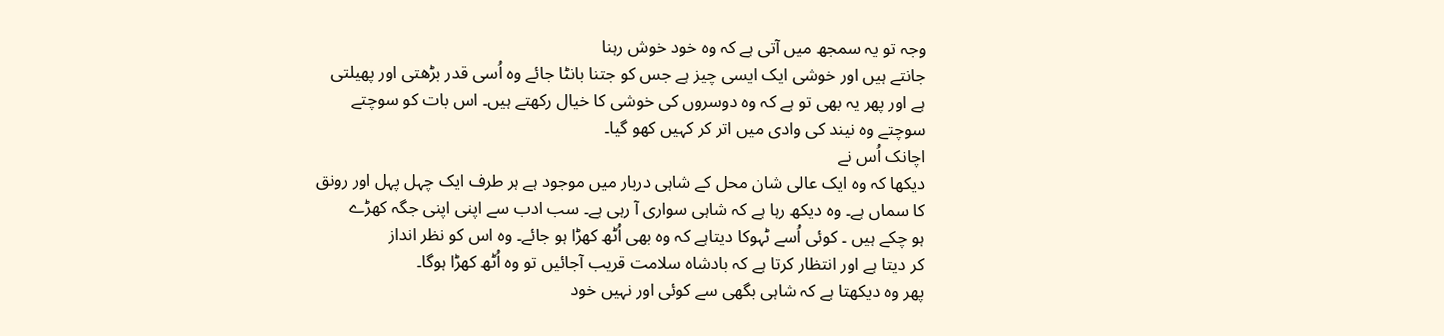وجہ تو یہ سمجھ میں آتی ہے کہ وہ خود خوش رہنا
جانتے ہیں اور خوشی ایک ایسی چیز ہے جس کو جتنا بانٹا جائے وہ اُسی قدر بڑھتی اور پھیلتی
ہے اور پھر یہ بھی تو ہے کہ وہ دوسروں کی خوشی کا خیال رکھتے ہیں۔ اس بات کو سوچتے
سوچتے وہ نیند کی وادی میں اتر کر کہیں کھو گیا۔
اچانک اُس نے
دیکھا کہ وہ ایک عالی شان محل کے شاہی دربار میں موجود ہے ہر طرف ایک چہل پہل اور رونق
کا سماں ہے۔ وہ دیکھ رہا ہے کہ شاہی سواری آ رہی ہے۔ سب ادب سے اپنی اپنی جگہ کھڑے
ہو چکے ہیں ۔ کوئی اُسے ٹہوکا دیتاہے کہ وہ بھی اُٹھ کھڑا ہو جائے۔ وہ اس کو نظر انداز
کر دیتا ہے اور انتظار کرتا ہے کہ بادشاہ سلامت قریب آجائیں تو وہ اُٹھ کھڑا ہوگا۔
پھر وہ دیکھتا ہے کہ شاہی بگھی سے کوئی اور نہیں خود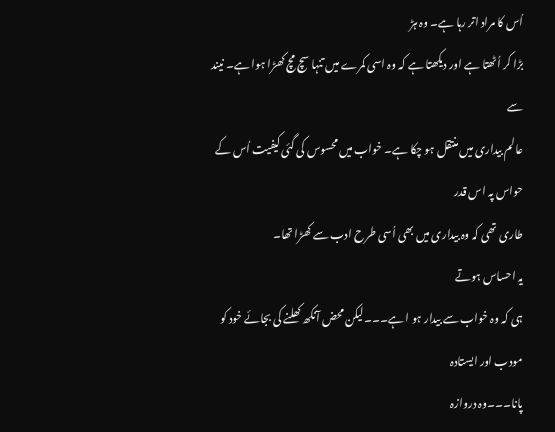اُس کا مراد اتر رہا ہے۔ وہ ہڑ
بڑا کر اُٹھتا ہے اور دیکھتا ہے کہ وہ اسی کمرے میں تنہا سچ مچ کھڑا ہوا ہے۔ نیند سے
عالم بیداری میں منتقل ہو چکا ہے۔ خواب میں محسوس کی گئی کیفیت اُس کے حواس پہ اس قدر
طاری تھی کہ وہ بیداری میں بھی اُسی طرح ادب سے کھڑا تھا۔
یہ احساس ہوتے
ہی کہ وہ خواب سے بیدار ہو ا ہے۔۔۔لیکن محض آنکھ کھلنے کی بجائے خود کو مودب اور ایستادہ
پانا۔۔۔وہ دروازہ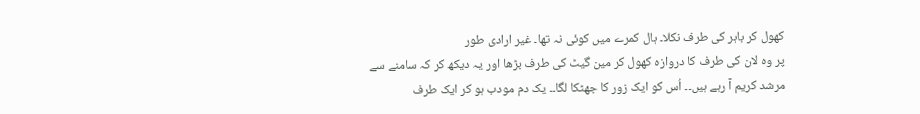کھول کر باہر کی طرف نکلا۔ ہال کمرے میں کوئی نہ تھا۔ غیر ارادی طور
پر وہ لان کی طرف کا دروازہ کھول کر مین گیٹ کی طرف بڑھا اور یہ دیکھ کر کہ سامنے سے
مرشد کریم آ رہے ہیں۔۔ اُس کو ایک زور کا جھٹکا لگا۔۔ یک دم مودب ہو کر ایک طرف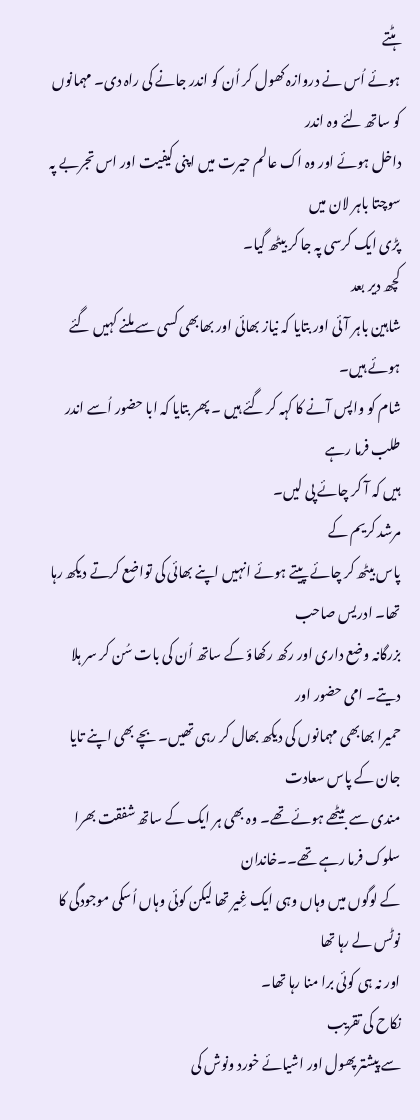ہٹتے
ہوئے اُس نے دروازہ کھول کر اُن کو اندر جانے کی راہ دی۔ مہمانوں کو ساتھ لئے وہ اندر
داخل ہوئے اور وہ اک عالم حیرت میں اپنی کیفیت اور اس تجربے پہ سوچتا باہر لان میں
پڑی ایک کرسی پہ جا کر بیٹھ گیا۔
کچھ دیر بعد
شاہین باہر آئی اور بتایا کہ نیاز بھائی اور بھابھی کسی سے ملنے کہیں گئے ہوئے ہیں۔
شام کو واپس آنے کا کہہ کر گئے ہیں ۔ پھر بتایا کہ ابا حضور اُسے اندر طلب فرما رہے
ہیں کہ آ کر چائے پی لیں۔
مرشد کریم کے
پاس بیٹھ کر چائے پیتے ہوئے انہیں اپنے بھائی کی تواضع کرتے دیکھ رہا تھا۔ ادریس صاحب
بزرگانہ وضع داری اور رکھ رکھاؤ کے ساتھ اُن کی بات سُن کر سر ہلا دیتے۔ امی حضور اور
حمیرا بھابھی مہمانوں کی دیکھ بھال کر رہی تھیں۔ بچے بھی اپنے تایا جان کے پاس سعادت
مندی سے بیٹھے ہوئے تھے۔ وہ بھی ہر ایک کے ساتھ شفقت بھرا سلوک فرما رہے تھے۔۔خاندان
کے لوگوں میں وہاں وہی ایک غِیر تھا لیکن کوئی وہاں اُسکی موجودگی کا نوٹس لے رہا تھا
اور نہ ہی کوئی برا منا رہا تھا۔
نکاح کی تقریب
سے پیشتر پھول اور اشیائے خورد ونوش کی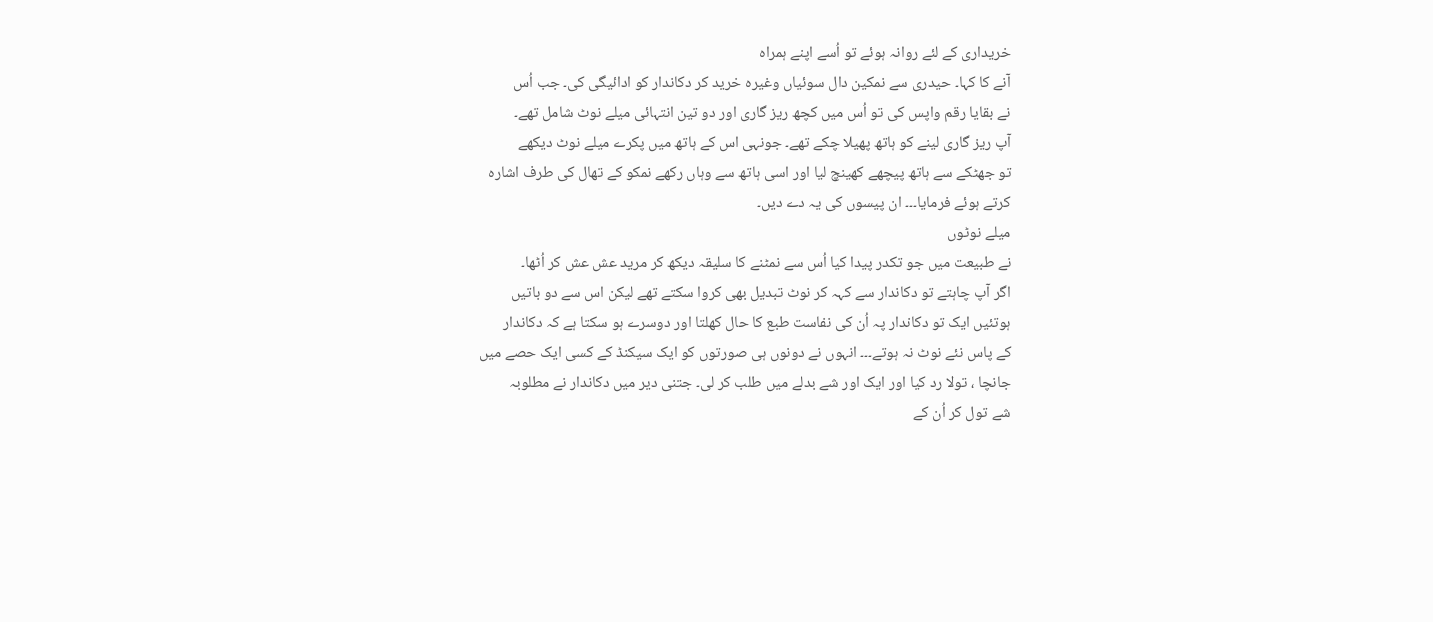خریداری کے لئے روانہ ہوئے تو اُسے اپنے ہمراہ
آنے کا کہا۔ حیدری سے نمکین دال سوئیاں وغیرہ خرید کر دکاندار کو ادائیگی کی۔ جب اُس
نے بقایا رقم واپس کی تو اُس میں کچھ ریز گاری اور دو تین انتہائی میلے نوٹ شامل تھے۔
آپ ریز گاری لینے کو ہاتھ پھیلا چکے تھے۔ جونہی اس کے ہاتھ میں پکرے میلے نوٹ دیکھے
تو جھٹکے سے ہاتھ پیچھے کھینچ لیا اور اسی ہاتھ سے وہاں رکھے نمکو کے تھال کی طرف اشارہ
کرتے ہوئے فرمایا۔۔۔ ان پیسوں کی یہ دے دیں۔
میلے نوٹوں
نے طبیعت میں جو تکدر پیدا کیا اُس سے نمٹنے کا سلیقہ دیکھ کر مرید عش عش کر اُٹھا۔
اگر آپ چاہتے تو دکاندار سے کہہ کر نوٹ تبدیل بھی کروا سکتے تھے لیکن اس سے دو باتیں
ہوتئیں ایک تو دکاندار پہ اُن کی نفاست طبع کا حال کھلتا اور دوسرے ہو سکتا ہے کہ دکاندار
کے پاس نئے نوٹ نہ ہوتے۔۔۔ انہوں نے دونوں ہی صورتوں کو ایک سیکنڈ کے کسی ایک حصے میں
جانچا ، تولا رد کیا اور ایک اور شے بدلے میں طلب کر لی۔ جتنی دیر میں دکاندار نے مطلوبہ
شے تول کر اُن کے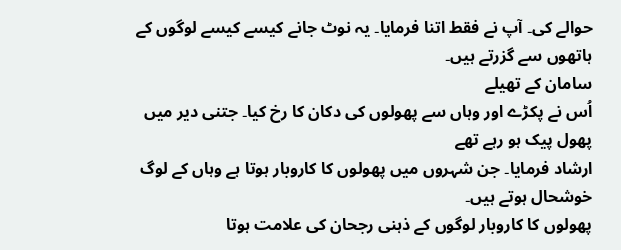حوالے کی۔ آپ نے فقط اتنا فرمایا۔ یہ نوٹ جانے کیسے کیسے لوگوں کے
ہاتھوں سے گزرتے ہیں۔
سامان کے تھیلے
اُس نے پکڑے اور وہاں سے پھولوں کی دکان کا رخ کیا۔ جتنی دیر میں پھول پیک ہو رہے تھے
ارشاد فرمایا۔ جن شہروں میں پھولوں کا کاروبار ہوتا ہے وہاں کے لوگ خوشحال ہوتے ہیں۔
پھولوں کا کاروبار لوگوں کے ذہنی رجحان کی علامت ہوتا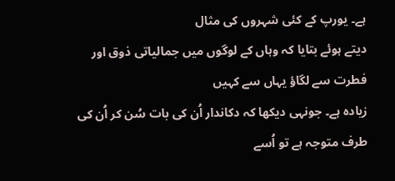ہے۔ یورپ کے کئی شہروں کی مثال
دیتے ہوئے بتایا کہ وہاں کے لوگوں میں جمالیاتی ذوق اور فطرت سے لگاؤ یہاں سے کہیں
زیادہ ہے۔ جونہی دیکھا کہ دکاندار اُن کی بات سُن کر اُن کی طرف متوجہ ہے تو اُسے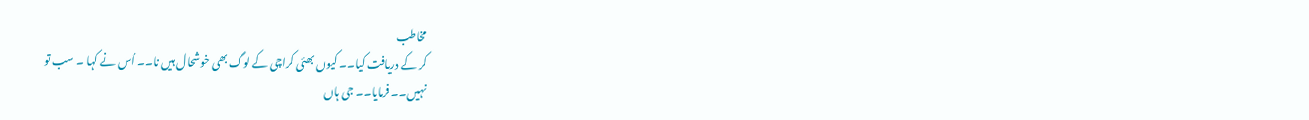مخاطب
کر کے دریافت کیا۔۔ کیوں بھئی کراچی کے لوگ بھی خوشحال ہیں نا۔۔ اُس نے کہا ۔ سب تو
نہیں۔۔ فرمایا۔۔ جی ہاں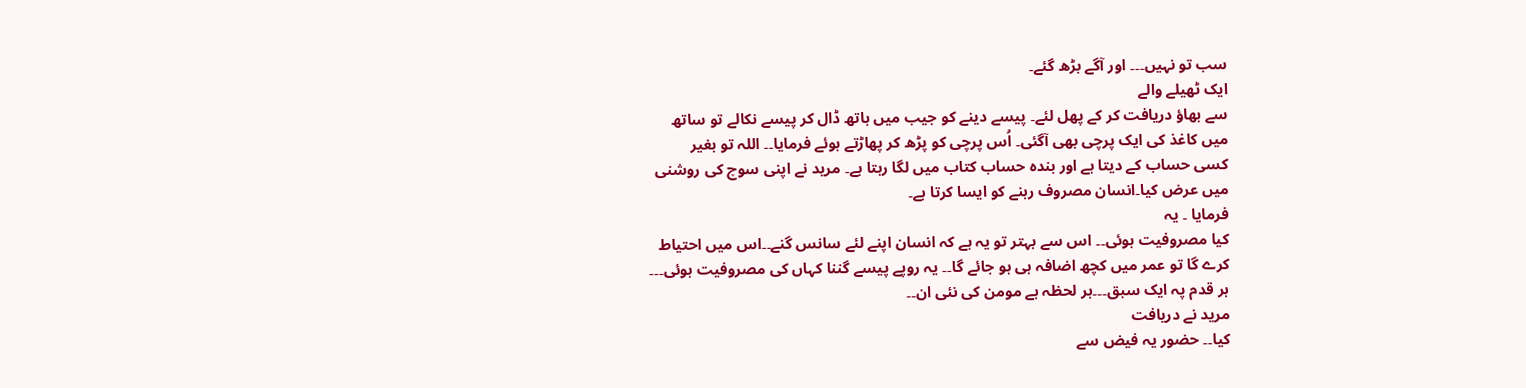سب تو نہیں۔۔۔ اور آگے بڑھ گئے۔
ایک ٹھیلے والے
سے بھاؤ دریافت کر کے پھل لئے۔ پیسے دینے کو جیب میں ہاتھ ڈال کر پیسے نکالے تو ساتھ
میں کاغذ کی ایک پرچی بھی آگئی۔ اُس پرچی کو پڑھ کر پھاڑتے ہوئے فرمایا۔۔ اللہ تو بغیر
کسی حساب کے دیتا ہے اور بندہ حساب کتاب میں لگا رہتا ہے۔ مرید نے اپنی سوچ کی روشنی
میں عرض کیا۔انسان مصروف رہنے کو ایسا کرتا ہے۔
فرمایا ۔ یہ
کیا مصروفیت ہوئی۔۔ اس سے بہتر تو یہ ہے کہ انسان اپنے لئے سانس گنے۔۔اس میں احتیاط
کرے گا تو عمر میں کچھ اضافہ ہی ہو جائے گا۔۔ یہ روپے پیسے گننا کہاں کی مصروفیت ہوئی۔۔۔
ہر قدم پہ ایک سبق۔۔۔ہر لحظہ ہے مومن کی نئی ان۔۔
مرید نے دریافت
کیا۔۔ حضور یہ فیض سے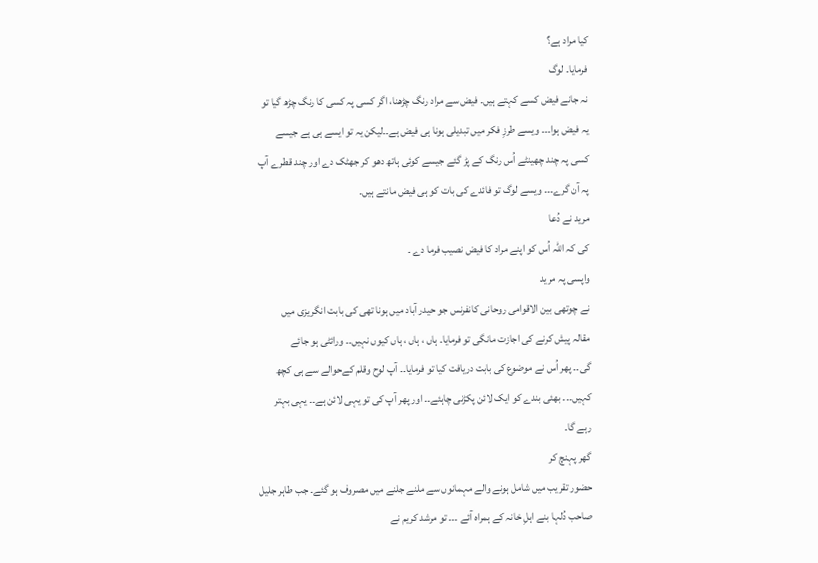کیا مراد ہے؟
فرمایا۔ لوگ
نہ جانے فیض کسے کہتے ہیں۔ فیض سے مراد رنگ چڑھنا، اگر کسی پہ کسی کا رنگ چڑھ گیا تو
یہ فیض ہوا۔۔۔ ویسے طرزِ فکر میں تبدیلی ہونا ہی فیض ہے۔۔لیکن یہ تو ایسے ہی ہے جیسے
کسی پہ چند چھینٹے اُس رنگ کے پڑ گئے جیسے کوئی ہاتھ دھو کر جھٹک دے اور چند قطرے آپ
پہ آن گرے۔۔۔ ویسے لوگ تو فائدے کی بات کو ہی فیض مانتے ہیں۔
مرید نے دُعا
کی کہ اللہ اُس کو اپنے مراد کا فیض نصیب فرما دے ۔
واپسی پہ مرید
نے چوتھی بین الاقوامی روحانی کانفرنس جو حیدر آباد میں ہونا تھی کی بابت انگریزی میں
مقالہ پیش کرنے کی اجازت مانگی تو فرمایا۔ ہاں ، ہاں ، ہاں کیوں نہیں۔۔ ورائٹی ہو جائے
گی۔۔ پھر اُس نے موضوع کی بابت دریافت کیا تو فرمایا۔۔ آپ لوح وقلم کےحوالے سے ہی کچھ
کہیں۔۔۔ بھئی بندے کو ایک لائن پکڑنی چاہئے۔۔ اور پھر آپ کی تو یہی لائن ہے۔۔ یہی بہتر
رہے گا۔
گھر پہنچ کر
حضور تقریب میں شامل ہونے والے مہمانوں سے ملنے جلنے میں مصروف ہو گئے۔ جب طاہر جلیل
صاحب دُلہا بنے اہلِ خانہ کے ہمراہ آئے ۔۔۔ تو مرشد کریم نے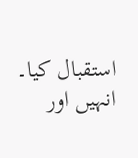استقبال کیا۔ انہیں اور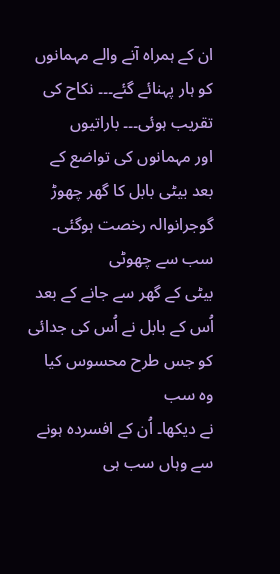ان کے ہمراہ آنے والے مہمانوں کو ہار پہنائے گئے۔۔۔ نکاح کی تقریب ہوئی۔۔۔ باراتیوں
اور مہمانوں کی تواضع کے بعد بیٹی بابل کا گھر چھوڑ گوجرانوالہ رخصت ہوگئی۔ سب سے چھوٹی
بیٹی کے گھر سے جانے کے بعد اُس کے بابل نے اُس کی جدائی کو جس طرح محسوس کیا وہ سب
نے دیکھا۔ اُن کے افسردہ ہونے سے وہاں سب ہی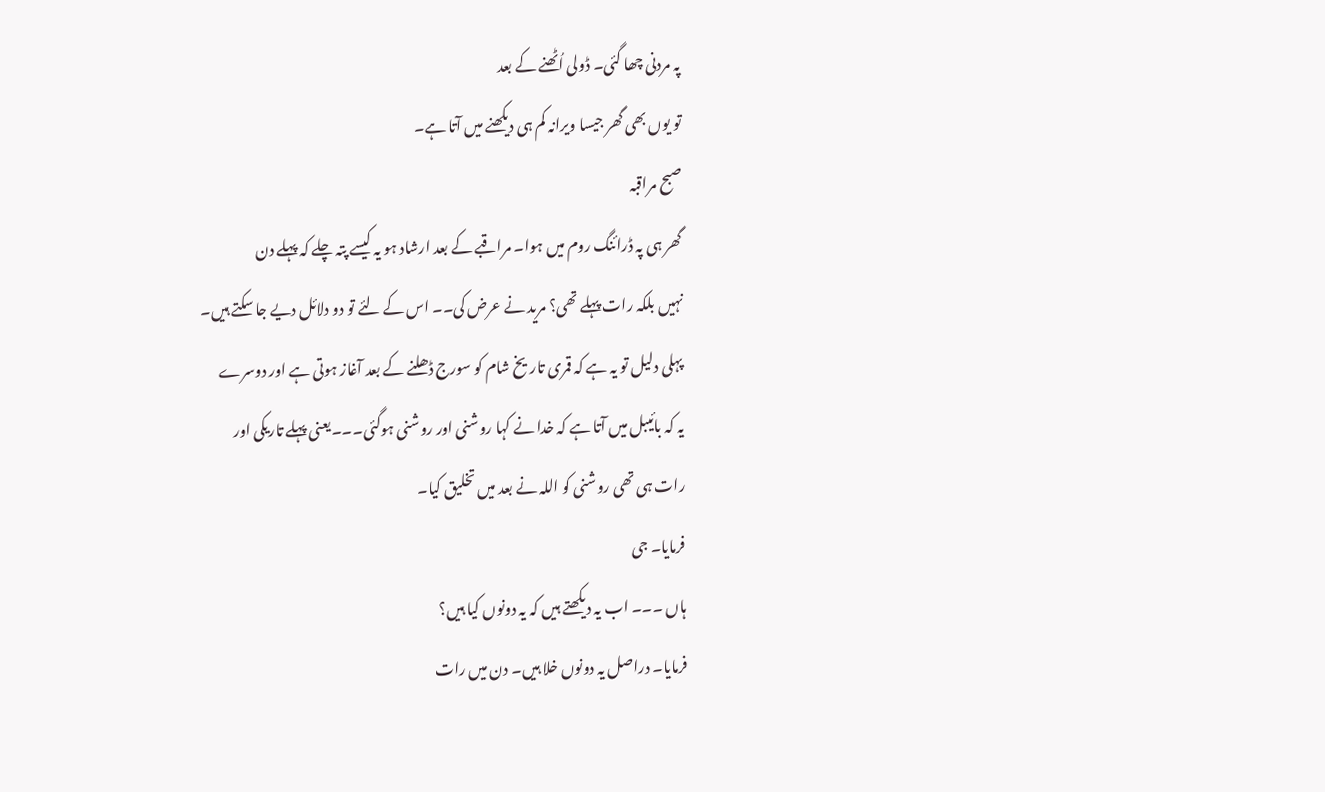پہ مردنی چھا گئی۔ ڈولی اُٹھنے کے بعد
تو یوں بھی گھر جیسا ویرانہ کم ہی دیکھنے میں آتا ہے۔
صبح مراقبہ
گھر ہی پہ ڈرائنگ روم میں ہوا۔ مراقبے کے بعد ارشاد ہو یہ کیسے پتہ چلے کہ پہلے دن
نہیں بلکہ رات پہلے تھی؟ مرید نے عرض کی۔۔ اس کے لئے تو دو دلائل دیے جا سکتے ہیں۔
پہلی دلیل تو یہ ہے کہ قمری تاریخ شام کو سورج ڈھلنے کے بعد آغاز ہوتی ہے اور دوسرے
یہ کہ بائیبل میں آتا ہے کہ خدا نے کہا روشنی اور روشنی ہوگئی۔۔۔یعنی پہلے تاریکی اور
رات ہی تھی روشنی کو اللہ نے بعد میں تخلیق کیا۔
فرمایا۔ جی
ہاں ۔۔۔ اب یہ دیکھتے ہیں کہ یہ دونوں کیا ہیں؟
فرمایا۔ دراصل یہ دونوں خلا ہیں۔ دن میں رات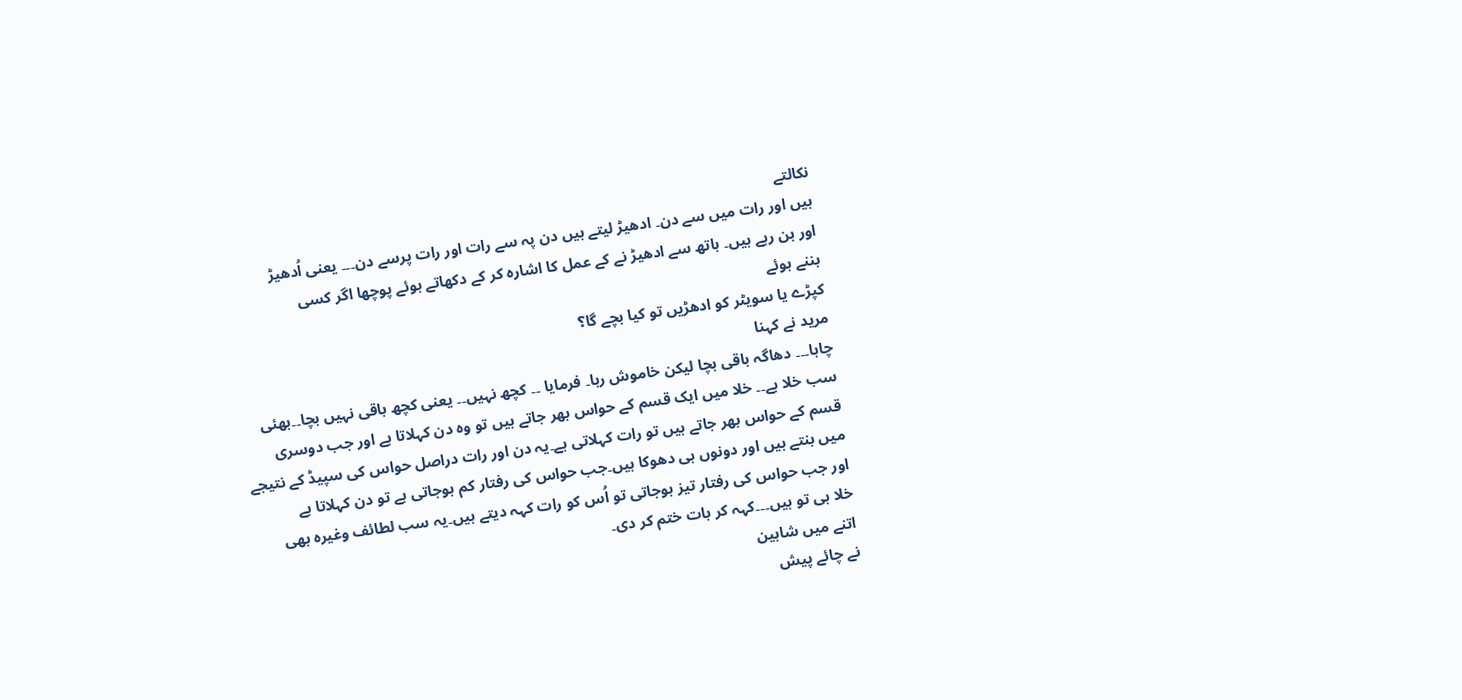نکالتے
ہیں اور رات میں سے دن۔ ادھیڑ لیتے ہیں دن پہ سے رات اور رات پرسے دن۔۔۔ یعنی اُدھیڑ
اور بن رہے ہیں۔ ہاتھ سے ادھیڑ نے کے عمل کا اشارہ کر کے دکھاتے ہوئے پوچھا اگر کسی
بننے ہوئے
کپڑے یا سویٹر کو ادھڑیں تو کیا بچے گا؟
مرید نے کہنا
چاہا۔۔۔ دھاگہ باقی بچا لیکن خاموش رہا۔ فرمایا ۔۔ کچھ نہیں۔۔ یعنی کچھ باقی نہیں بچا۔۔بھئی
سب خلا ہے۔۔ خلا میں ایک قسم کے حواس بھر جاتے ہیں تو وہ دن کہلاتا ہے اور جب دوسری
قسم کے حواس بھر جاتے ہیں تو رات کہلاتی ہے۔یہ دن اور رات دراصل حواس کی سپیڈ کے نتیجے
میں بنتے ہیں اور دونوں ہی دھوکا ہیں۔جب حواس کی رفتار کم ہوجاتی ہے تو دن کہلاتا ہے
اور جب حواس کی رفتار تیز ہوجاتی تو اُس کو رات کہہ دیتے ہیں۔یہ سب لطائف وغیرہ بھی
خلا ہی تو ہیں۔۔۔کہہ کر بات ختم کر دی۔
اتنے میں شاہین
نے چائے پیش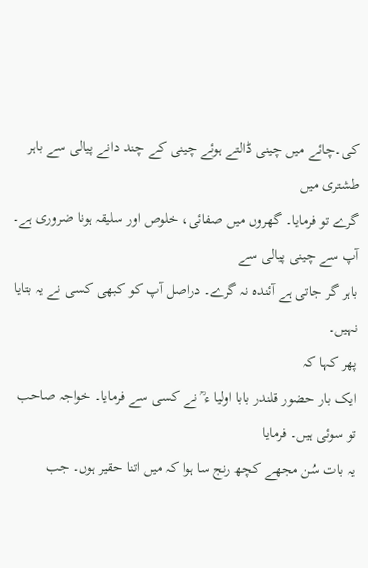کی۔چائے میں چینی ڈالتے ہوئے چینی کے چند دانے پیالی سے باہر طشتری میں
گرے تو فرمایا۔ گھروں میں صفائی، خلوص اور سلیقہ ہونا ضروری ہے۔ آپ سے چینی پیالی سے
باہر گر جاتی ہے آئندہ نہ گرے۔ دراصل آپ کو کبھی کسی نے یہ بتایا نہیں۔
پھر کہا کہ
ایک بار حضور قلندر بابا اولیا ء ؒ نے کسی سے فرمایا۔ خواجہ صاحب تو سوئی ہیں۔ فرمایا
یہ بات سُن مجھے کچھ رنج سا ہوا کہ میں اتنا حقیر ہوں۔ جب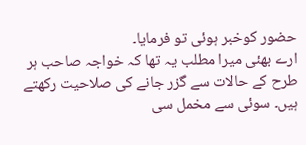حضور کوخبر ہوئی تو فرمایا۔
ارے بھئی میرا مطلب یہ تھا کہ خواجہ صاحب ہر طرح کے حالات سے گزر جانے کی صلاحیت رکھتے
ہیں۔ سوئی سے مخمل سی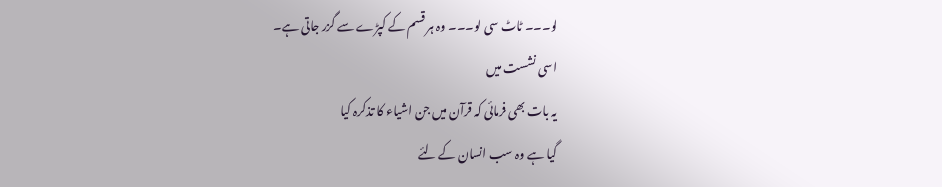لو۔۔۔ ٹاٹ سی لو۔۔۔ وہ ہر قسم کے کپڑے سے گزر جاتی ہے۔
اسی نشست میں
یہ بات بھی فرمائی کہ قرآن میں جن اشیاء کا تذکرہ کیا
گیا ہے وہ سب انسان کے لئے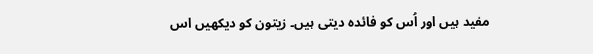مفید ہیں اور اُس کو فائدہ دیتی ہیں۔ زیتون کو دیکھیں اس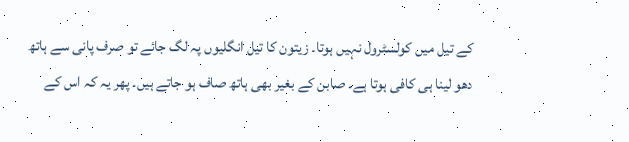کے تیل میں کولسٹرول نہیں ہوتا۔ زیتون کا تیل انگلیوں پہ لگ جائے تو صرف پانی سے ہاتھ
دھو لینا ہی کافی ہوتا ہے۔ صابن کے بغیر بھی ہاتھ صاف ہو جاتے ہیں۔ پھر یہ کہ اس کے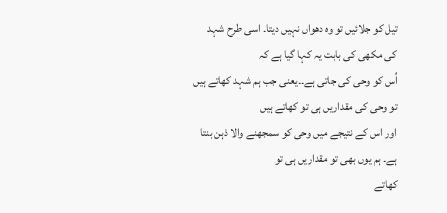تیل کو جلائیں تو وہ دھواں نہیں دیتا۔ اسی طرح شہد کی مکھی کی بابت یہ کہا گیا ہے کہ
اُس کو وحی کی جاتی ہے۔۔یعنی جب ہم شہد کھاتے ہیں تو وحی کی مقداریں ہی تو کھاتے ہیں
اور اس کے نتیجے میں وحی کو سمجھنے والا ذہن بنتا ہے۔ ہم یوں بھی تو مقداریں ہی تو
کھاتے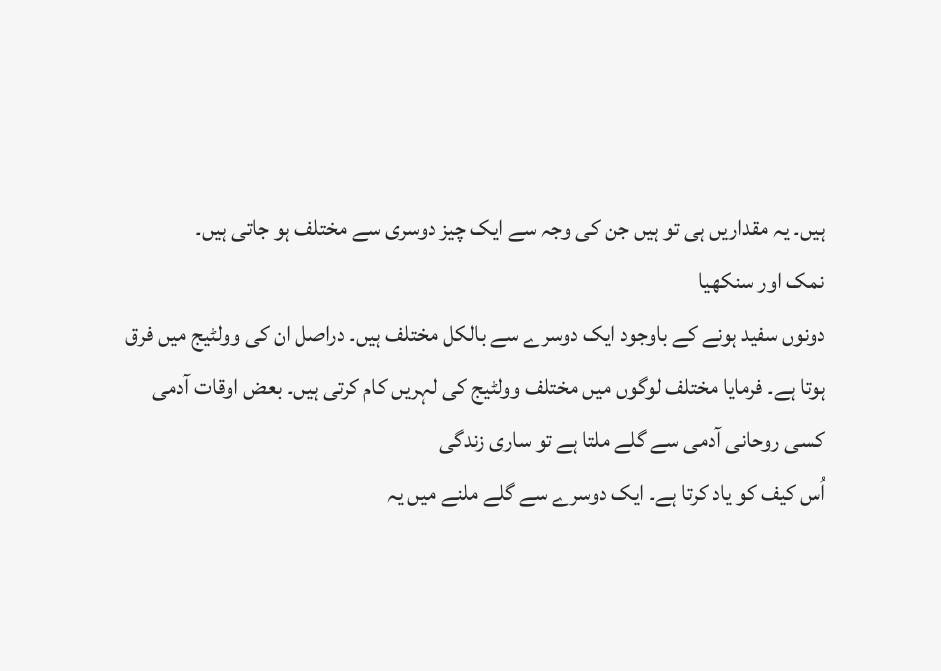ہیں۔ یہ مقداریں ہی تو ہیں جن کی وجہ سے ایک چیز دوسری سے مختلف ہو جاتی ہیں۔
نمک اور سنکھیا
دونوں سفید ہونے کے باوجود ایک دوسرے سے بالکل مختلف ہیں۔ دراصل ان کی وولٹیج میں فرق
ہوتا ہے۔ فرمایا مختلف لوگوں میں مختلف وولٹیج کی لہریں کام کرتی ہیں۔ بعض اوقات آدمی
کسی روحانی آدمی سے گلے ملتا ہے تو ساری زندگی
اُس کیف کو یاد کرتا ہے۔ ایک دوسرے سے گلے ملنے میں یہ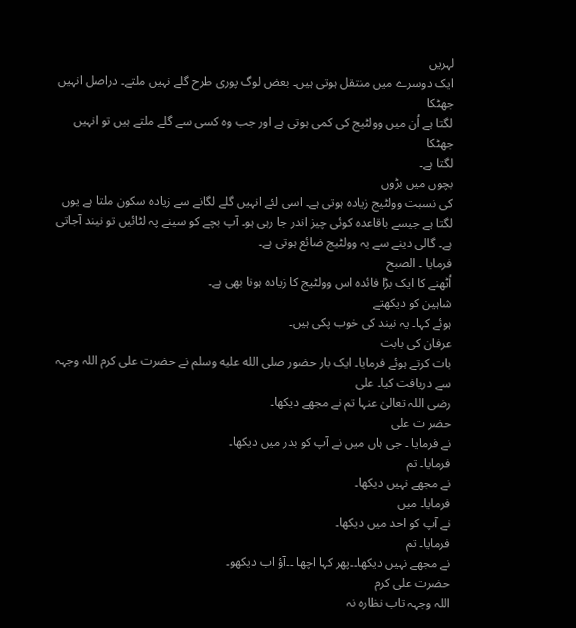لہریں
ایک دوسرے میں منتقل ہوتی ہیں۔ بعض لوگ پوری طرح گلے نہیں ملتے۔ دراصل انہیں جھٹکا
لگتا ہے اُن میں وولٹیج کی کمی ہوتی ہے اور جب وہ کسی سے گلے ملتے ہیں تو انہیں جھٹکا
لگتا ہے۔
بچوں میں بڑوں
کی نسبت وولٹیج زیادہ ہوتی ہے۔ اسی لئے انہیں گلے لگانے سے زیادہ سکون ملتا ہے یوں
لگتا ہے جیسے باقاعدہ کوئی چیز اندر جا رہی ہو۔ آپ بچے کو سینے پہ لٹائیں تو نیند آجاتی
ہے۔ گالی دینے سے یہ وولٹیج ضائع ہوتی ہے۔
فرمایا ۔ الصبح
اُٹھنے کا ایک بڑا فائدہ اس وولٹیج کا زیادہ ہونا بھی ہے۔
شاہین کو دیکھتے
ہوئے کہا۔ یہ نیند کی خوب پکی ہیں۔
عرفان کی بابت
بات کرتے ہوئے فرمایا۔ ایک بار حضور صلى الله عليه وسلم نے حضرت علی کرم اللہ وجہہ سے دریافت کیا۔ علی
رضی اللہ تعالیٰ عنہا تم نے مجھے دیکھا۔
حضر ت علی
نے فرمایا ۔ جی ہاں میں نے آپ کو بدر میں دیکھا۔
فرمایا۔ تم
نے مجھے نہیں دیکھا۔
فرمایا۔ میں
نے آپ کو احد میں دیکھا۔
فرمایا۔ تم
نے مجھے نہیں دیکھا۔۔پھر کہا اچھا ۔۔آؤ اب دیکھو۔
حضرت علی کرم
اللہ وجہہ تاب نظارہ نہ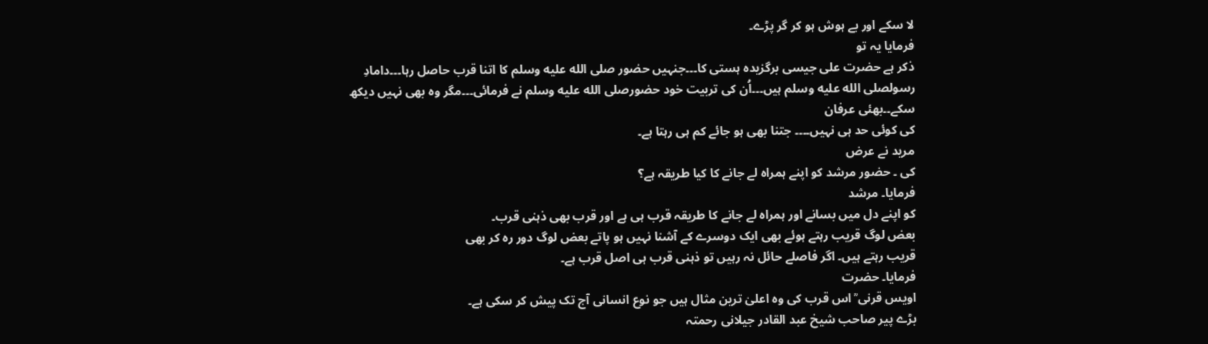لا سکے اور بے ہوش ہو کر گر پڑے۔
فرمایا یہ تو
ذکر ہے حضرت علی جیسی برگزیدہ ہستی کا۔۔۔جنہیں حضور صلى الله عليه وسلم کا اتنا قرب حاصل رہا۔۔۔دامادِ
رسولصلى الله عليه وسلم ہیں۔۔۔اُن کی تربیت خود حضورصلى الله عليه وسلم نے فرمائی۔۔۔مگر وہ بھی نہیں دیکھ سکے۔۔بھئی عرفان
کی کوئی حد ہی نہیں۔۔۔۔ جتنا بھی ہو جائے کم ہی رہتا ہے۔
مرید نے عرض
کی ۔ حضور مرشد کو اپنے ہمراہ لے جانے کا کیا طریقہ ہے؟
فرمایا۔ مرشد
کو اپنے دل میں بسانے اور ہمراہ لے جانے کا طریقہ قرب ہی ہے اور قرب بھی ذہنی قرب۔
بعض لوگ قریب رہتے ہوئے بھی ایک دوسرے کے آشنا نہیں ہو پاتے بعض لوگ دور رہ کر بھی
قریب رہتے ہیں۔ اگر فاصلے حائل نہ رہیں تو ذہنی قرب ہی اصل قرب ہے۔
فرمایا۔ حضرت
اویس قرنی ؒ اس قرب کی وہ اعلیٰ ترین مثال ہیں جو نوع انسانی آج تک پیش کر سکی ہے۔
بڑے پیر صاحب شیخ عبد القادر جیلانی رحمتہ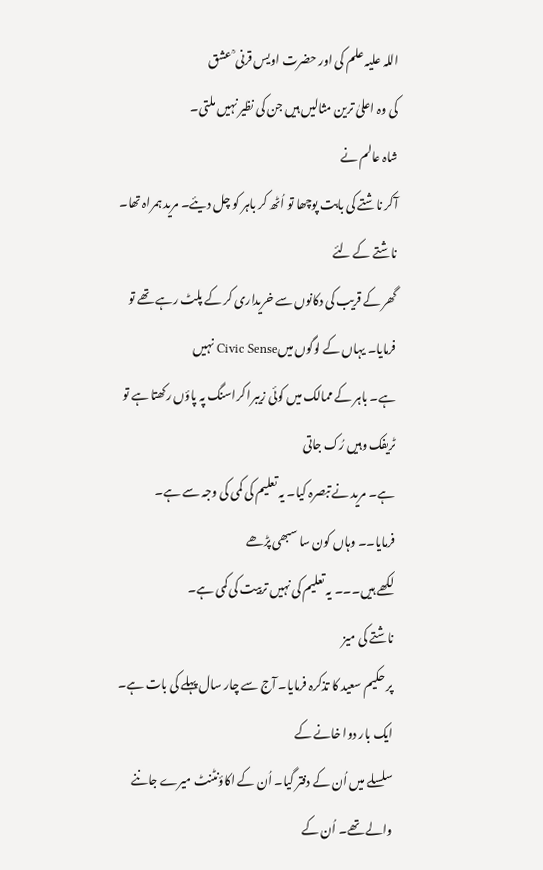اللہ علیہ علم کی اور حضرت اویس قرنی ؒ عشق
کی وہ اعلیٰ ترین مثالیں ہیں جن کی نظیر نہیں ملتی۔
شاہ عالم نے
آکر ناشتے کی بابت پوچھا تو اُٹھ کر باہر کو چل دیئے۔ مرید ہمراہ تھا۔ ناشتے کے لئے
گھر کے قریب کی دکانوں سے خریداری کر کے پلٹ رہے تھے تو فرمایا۔ یہاں کے لوگوں میںCivic Sense نہیں
ہے۔ باہر کے ممالک میں کوئی زیبرا کراسنگ پہ پاؤں رکھتا ہے تو ٹریفک وہیں رُک جاتی
ہے۔ مرید نے تبصرہ کیا۔ یہ تعلیم کی کمی کی وجہ سے ہے۔ فرمایا۔۔ وہاں کون سا سبھی پڑھے
لکھے ہیں۔۔۔ یہ تعلیم کی نہیں تربیت کی کمی ہے۔
ناشتے کی میز
پر حکیم سعید کا تذکرہ فرمایا۔ آج سے چار سال پہلے کی بات ہے۔ ایک بار دوا خانے کے
سلسلے میں اُن کے دفتر گیا۔ اُن کے اکاؤنٹنٹ میرے جاننے والے تھے۔ اُن کے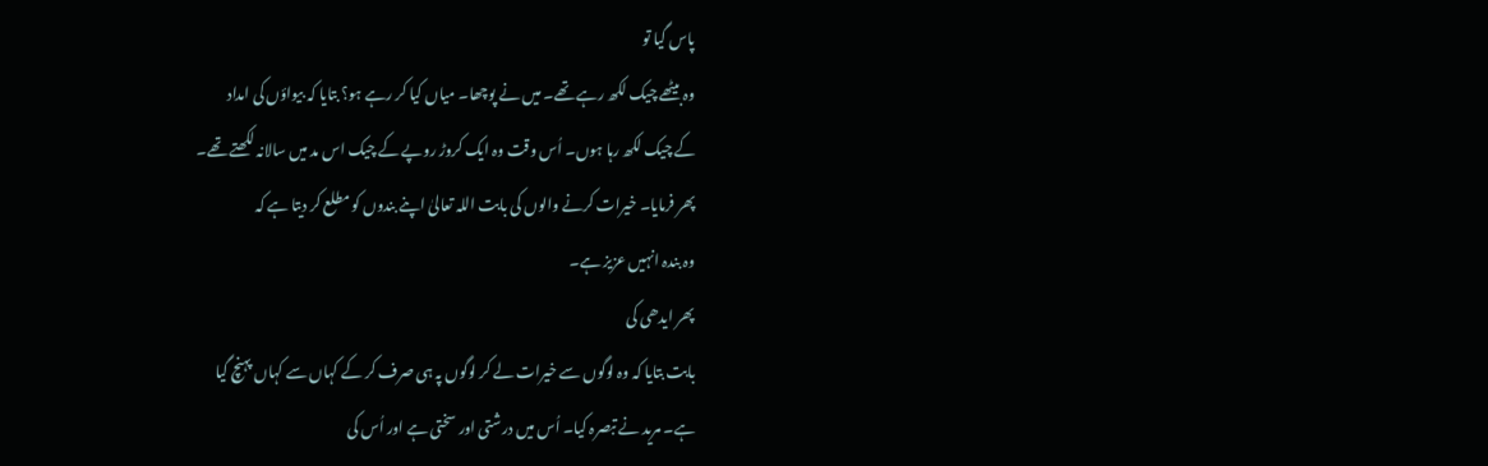پاس گیا تو
وہ بیٹھے چیک لکھ رہے تھے۔ میں نے پوچھا۔ میاں کیا کر رہے ہو؟ بتایا کہ بیواؤں کی امداد
کے چیک لکھ رہا ہوں۔ اُس وقت وہ ایک کروڑ روپے کے چیک اس مد میں سالانہ لکھتے تھے۔
پھر فرمایا۔ خیرات کرنے والوں کی بابت اللہ تعالیٰ اپنے بندوں کو مطلع کر دیتا ہے کہ
وہ بندہ انہیں عزیز ہے۔
پھر ایدھی کی
بابت بتایا کہ وہ لوگوں سے خیرات لے کر لوگوں پہ ہی صرف کر کے کہاں سے کہاں پہنچ گیا
ہے۔ مرید نے تبصرہ کیا۔ اُس میں درشتی اور سختی ہے اور اُس کی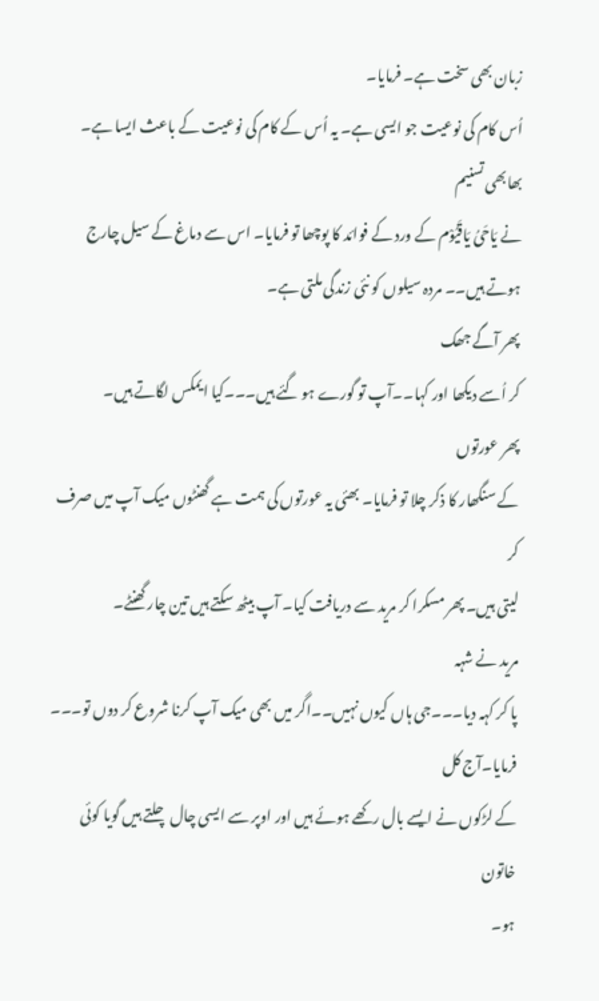زبان بھی سخت ہے۔ فرمایا۔
اُس کام کی نوعیت جو ایسی ہے۔ یہ اُس کے کام کی نوعیت کے باعث ایسا ہے۔
بھابھی تسنیم
نے یَاحَیُ یَاقَیُوْم کے ورد کے فوائد کا پوچھا تو فرمایا۔ اس سے دماغ کے سیل چارج
ہوتے ہیں۔۔ مردہ سیلوں کو نئی زندگی ملتی ہے۔
پھر آگے جھک
کر اُسے دیکھا اور کہا۔۔آپ تو گورے ہو گئے ہیں۔۔۔کیا ایمکس لگاتے ہیں۔
پھر عورتوں
کے سنگھار کا ذکر چلا تو فرمایا۔ بھئی یہ عورتوں کی ہمت ہے گھنٹوں میک آپ میں صرف کر
لیتی ہیں۔ پھر مسکرا کر مرید سے دریافت کیا۔ آپ بیٹھ سکتے ہیں تین چار گھنٹے۔
مرید نے شہہ
پا کر کہہ دیا۔۔۔جی ہاں کیوں نہیں۔۔اگر میں بھی میک آپ کرنا شروع کر دوں تو۔۔۔
فرمایا۔آج کل
کے لڑکوں نے ایسے بال رکھے ہوئے ہیں اور اوپر سے ایسی چال چلتے ہیں گویا کوئی خاتون
ہو۔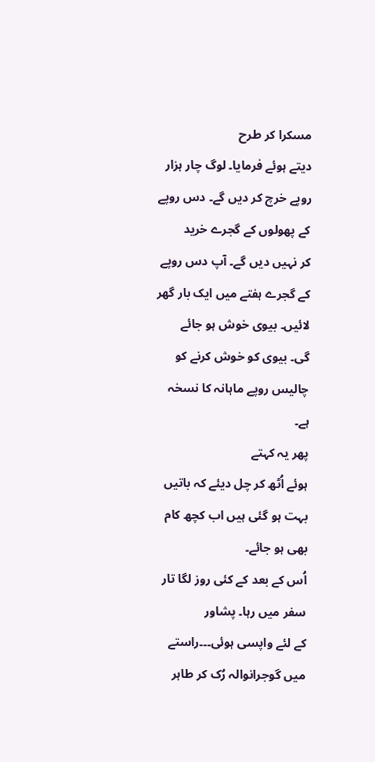مسکرا کر طرح
دیتے ہوئے فرمایا۔ لوگ چار ہزار روپے خرچ کر دیں گے۔ دس روپے کے پھولوں کے گجرے خرید
کر نہیں دیں گے۔ آپ دس روپے کے گجرے ہفتے میں ایک بار گھر لائیں۔ بیوی خوش ہو جائے
گی۔ بیوی کو خوش کرنے کو چالیس روپے ماہانہ کا نسخہ ہے۔
پھر یہ کہتے
ہوئے اُٹھ کر چل دیئے کہ باتیں بہت ہو گئی ہیں اب کچھ کام بھی ہو جائے۔
اُس کے بعد کے کئی روز لگا تار سفر میں رہا۔ پشاور
کے لئے واپسی ہوئی۔۔۔راستے میں گوجرانوالہ رُک کر طاہر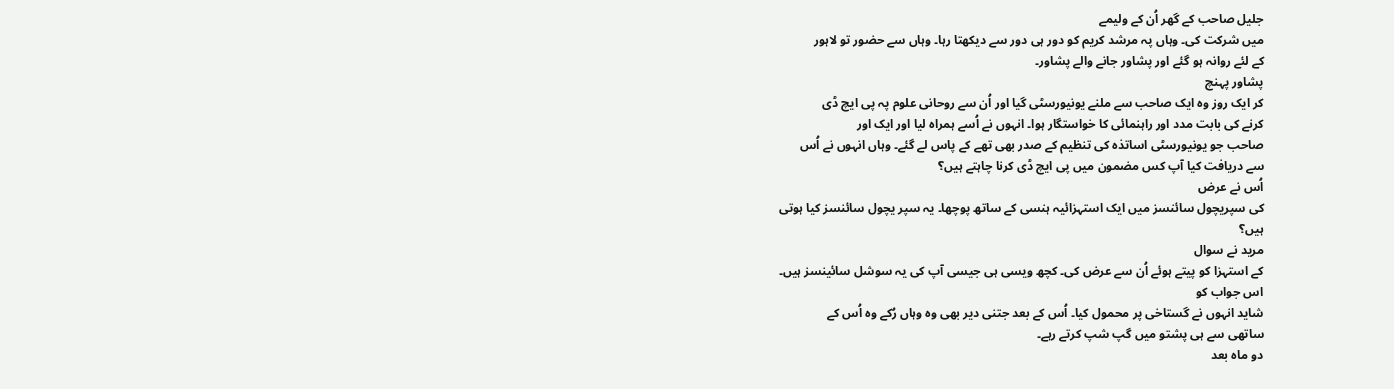جلیل صاحب کے گھر اُن کے ولیمے
میں شرکت کی۔ وہاں پہ مرشد کریم کو دور ہی دور سے دیکھتا رہا۔ وہاں سے حضور تو لاہور
کے لئے روانہ ہو گئے اور پشاور جانے والے پشاور۔
پشاور پہنچ
کر ایک روز وہ ایک صاحب سے ملنے یونیورسٹی گیا اور اُن سے روحانی علوم پہ پی ایچ ڈی
کرنے کی بابت مدد اور راہنمائی کا خواستگار ہوا۔ انہوں نے اُسے ہمراہ لیا اور ایک اور
صاحب جو یونیورسٹی اساتذہ کی تنظیم کے صدر بھی تھے کے پاس لے گئے۔ وہاں انہوں نے اُس
سے دریافت کیا آپ کس مضمون میں پی ایچ ڈی کرنا چاہتے ہیں؟
اُس نے عرض
کی سپریچول سائنسز میں ایک استہزائیہ ہنسی کے ساتھ پوچھا۔ یہ سپر یچول سائنسز کیا ہوتی
ہیں؟
مرید نے سوال
کے استہزا کو پیتے ہوئے اُن سے عرض کی۔ کچھ ویسی ہی جیسی آپ کی یہ سوشل سائینسز ہیں۔
اس جواب کو
شاید انہوں نے گستاخی پر محمول کیا۔ اُس کے بعد جتنی دیر بھی وہ وہاں رُکے وہ اُس کے
ساتھی سے ہی پشتو میں گپ شپ کرتے رہے۔
دو ماہ بعد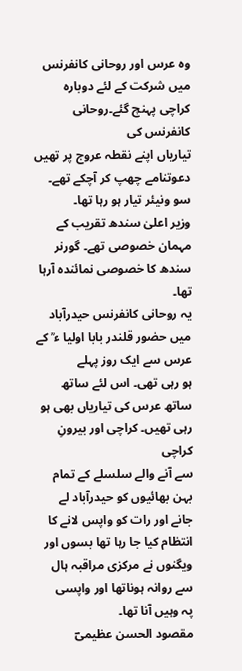وہ عرس اور روحانی کانفرنس میں شرکت کے لئے دوبارہ کراچی پہنچ گئے۔روحانی کانفرنس کی
تیاریاں اپنے نقطہ عروج پر تھیں دعوتنامے چھپ کر آچکے تھے۔ سو ونیئر تیار ہو رہا تھا۔
وزیر اعلیٰ سندھ تقریب کے مہمان خصوصی تھے۔ گورنر سندھ کا خصوصی نمائندہ آرہا تھا۔
یہ روحانی کانفرنس حیدرآباد میں حضور قلندر بابا اولیا ء ؒ کے عرس سے ایک روز پہلے
ہو رہی تھی۔ اس لئے ساتھ ساتھ عرس کی تیاریاں بھی ہو رہی تھیں۔ کراچی اور بیرونِ کراچی
سے آنے والے سلسلے کے تمام بہن بھائیوں کو حیدرآباد لے جانے اور رات کو واپس لانے کا
انتظام کیا جا رہا تھا بسوں اور ویگنوں نے مرکزی مراقبہ ہال سے روانہ ہوناتھا اور واپسی
پہ وہیں آنا تھا۔
مقصود الحسن عظیمیؔ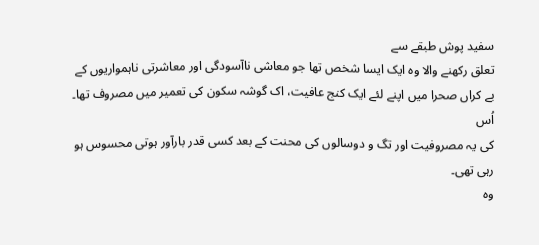سفید پوش طبقے سے
تعلق رکھنے والا وہ ایک ایسا شخص تھا جو معاشی ناآسودگی اور معاشرتی ناہمواریوں کے
بے کراں صحرا میں اپنے لئے ایک کنج عافیت، اک گوشہ سکون کی تعمیر میں مصروف تھا۔ اُس
کی یہ مصروفیت اور تگ و دوسالوں کی محنت کے بعد کسی قدر بارآور ہوتی محسوس ہو رہی تھی۔
وہ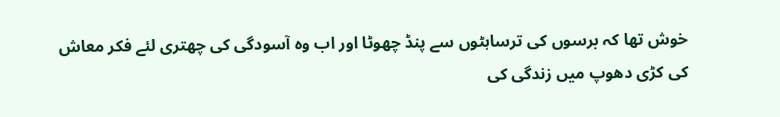خوش تھا کہ برسوں کی ترساہٹوں سے پنڈ چھوٹا اور اب وہ آسودگی کی چھتری لئے فکر معاش
کی کڑی دھوپ میں زندگی کی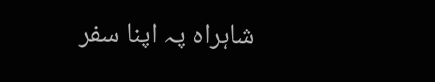شاہراہ پہ اپنا سفر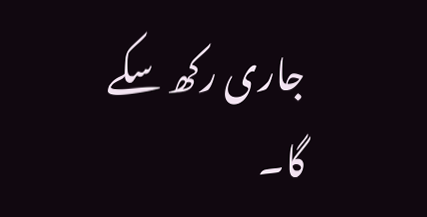جاری رکھ سکے گا۔